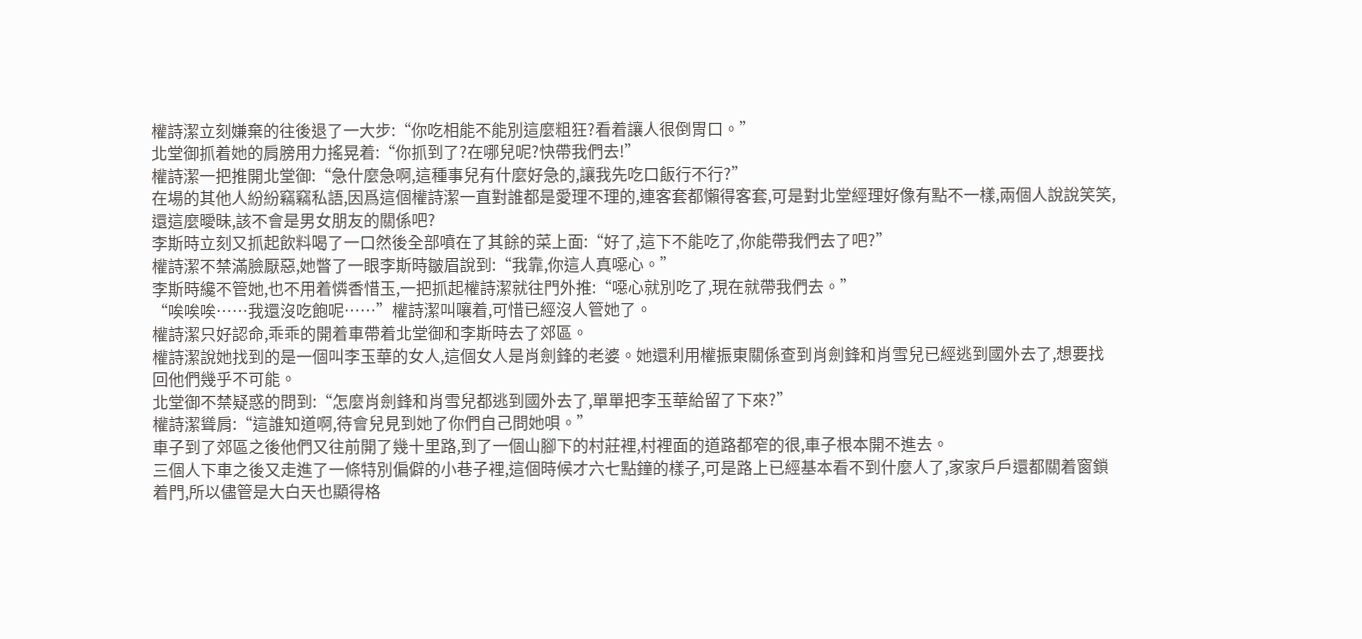權詩潔立刻嫌棄的往後退了一大步:“你吃相能不能別這麼粗狂?看着讓人很倒胃口。”
北堂御抓着她的肩膀用力搖晃着:“你抓到了?在哪兒呢?快帶我們去!”
權詩潔一把推開北堂御:“急什麼急啊,這種事兒有什麼好急的,讓我先吃口飯行不行?”
在場的其他人紛紛竊竊私語,因爲這個權詩潔一直對誰都是愛理不理的,連客套都懶得客套,可是對北堂經理好像有點不一樣,兩個人說說笑笑,還這麼曖昧,該不會是男女朋友的關係吧?
李斯時立刻又抓起飲料喝了一口然後全部噴在了其餘的菜上面:“好了,這下不能吃了,你能帶我們去了吧?”
權詩潔不禁滿臉厭惡,她瞥了一眼李斯時皺眉說到:“我靠,你這人真噁心。”
李斯時纔不管她,也不用着憐香惜玉,一把抓起權詩潔就往門外推:“噁心就別吃了,現在就帶我們去。”
“唉唉唉……我還沒吃飽呢……”權詩潔叫嚷着,可惜已經沒人管她了。
權詩潔只好認命,乖乖的開着車帶着北堂御和李斯時去了郊區。
權詩潔說她找到的是一個叫李玉華的女人,這個女人是肖劍鋒的老婆。她還利用權振東關係查到肖劍鋒和肖雪兒已經逃到國外去了,想要找回他們幾乎不可能。
北堂御不禁疑惑的問到:“怎麼肖劍鋒和肖雪兒都逃到國外去了,單單把李玉華給留了下來?”
權詩潔聳肩:“這誰知道啊,待會兒見到她了你們自己問她唄。”
車子到了郊區之後他們又往前開了幾十里路,到了一個山腳下的村莊裡,村裡面的道路都窄的很,車子根本開不進去。
三個人下車之後又走進了一條特別偏僻的小巷子裡,這個時候才六七點鐘的樣子,可是路上已經基本看不到什麼人了,家家戶戶還都關着窗鎖着門,所以儘管是大白天也顯得格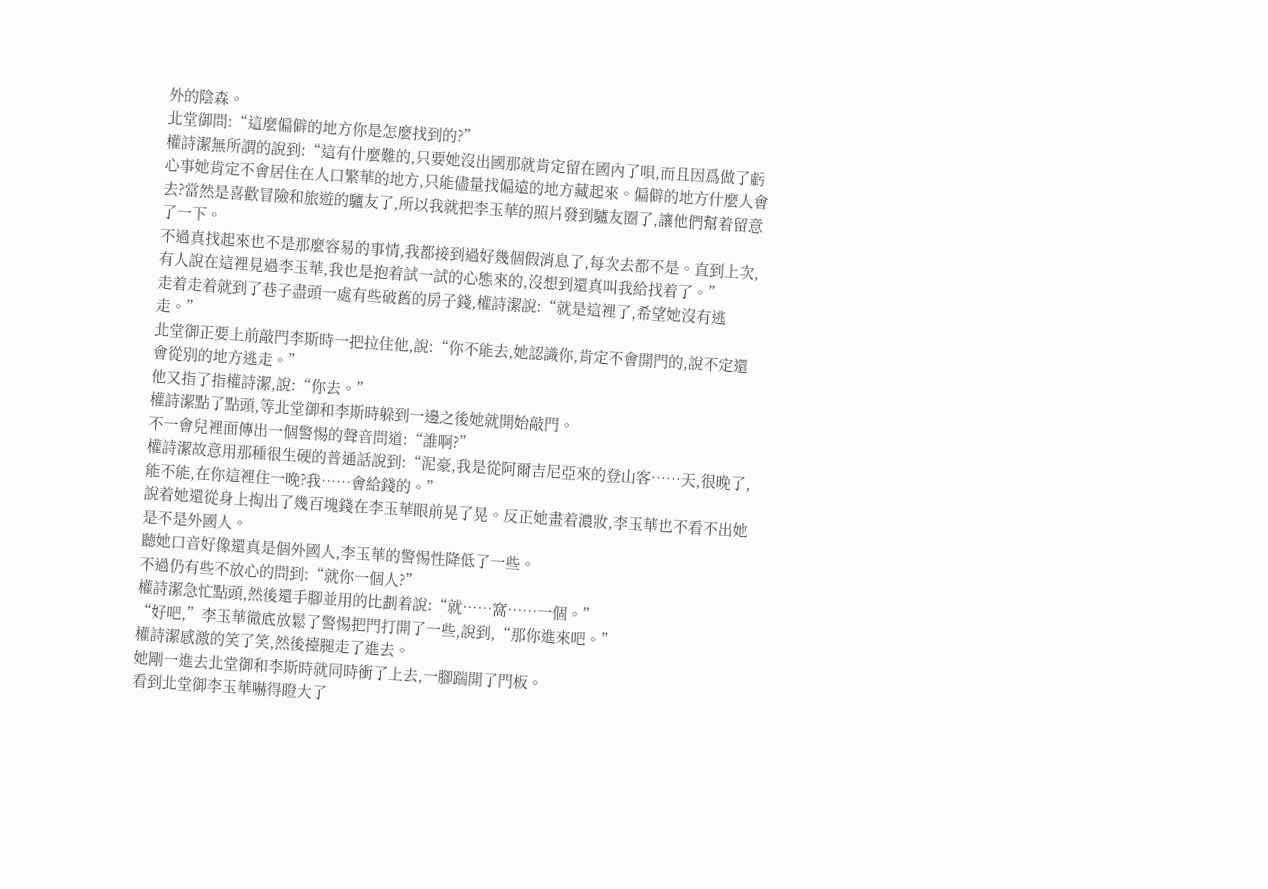外的陰森。
北堂御問:“這麼偏僻的地方你是怎麼找到的?”
權詩潔無所謂的說到:“這有什麼難的,只要她沒出國那就肯定留在國內了唄,而且因爲做了虧心事她肯定不會居住在人口繁華的地方,只能儘量找偏遠的地方藏起來。偏僻的地方什麼人會去?當然是喜歡冒險和旅遊的驢友了,所以我就把李玉華的照片發到驢友圈了,讓他們幫着留意了一下。
不過真找起來也不是那麼容易的事情,我都接到過好幾個假消息了,每次去都不是。直到上次,有人說在這裡見過李玉華,我也是抱着試一試的心態來的,沒想到還真叫我給找着了。”
走着走着就到了巷子盡頭一處有些破舊的房子錢,權詩潔說:“就是這裡了,希望她沒有逃走。”
北堂御正要上前敲門李斯時一把拉住他,說:“你不能去,她認識你,肯定不會開門的,說不定還會從別的地方逃走。”
他又指了指權詩潔,說:“你去。”
權詩潔點了點頭,等北堂御和李斯時躲到一邊之後她就開始敲門。
不一會兒裡面傳出一個警惕的聲音問道:“誰啊?”
權詩潔故意用那種很生硬的普通話說到:“泥豪,我是從阿爾吉尼亞來的登山客……天,很晚了,能不能,在你這裡住一晚?我……會給錢的。”
說着她還從身上掏出了幾百塊錢在李玉華眼前晃了晃。反正她畫着濃妝,李玉華也不看不出她是不是外國人。
聽她口音好像還真是個外國人,李玉華的警惕性降低了一些。
不過仍有些不放心的問到:“就你一個人?”
權詩潔急忙點頭,然後還手腳並用的比劃着說:“就……窩……一個。”
“好吧,”李玉華徹底放鬆了警惕把門打開了一些,說到,“那你進來吧。”
權詩潔感激的笑了笑,然後擡腿走了進去。
她剛一進去北堂御和李斯時就同時衝了上去,一腳踹開了門板。
看到北堂御李玉華嚇得瞪大了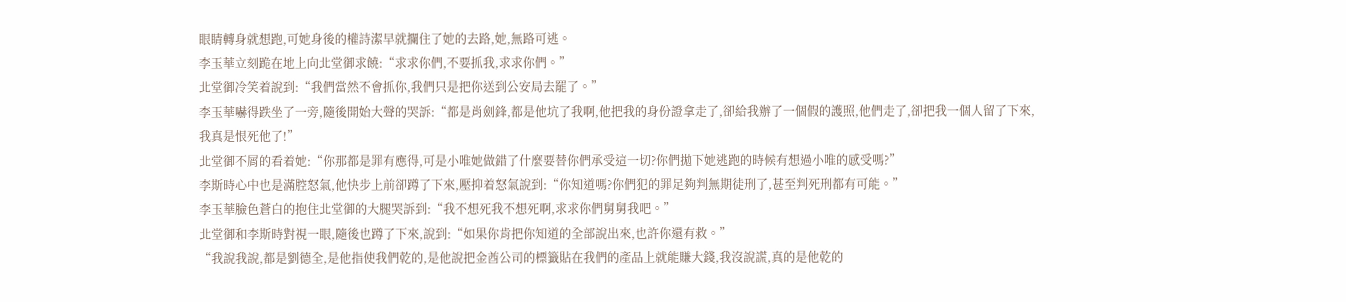眼睛轉身就想跑,可她身後的權詩潔早就攔住了她的去路,她,無路可逃。
李玉華立刻跪在地上向北堂御求饒:“求求你們,不要抓我,求求你們。”
北堂御冷笑着說到:“我們當然不會抓你,我們只是把你送到公安局去罷了。”
李玉華嚇得跌坐了一旁,隨後開始大聲的哭訴:“都是肖劍鋒,都是他坑了我啊,他把我的身份證拿走了,卻給我辦了一個假的護照,他們走了,卻把我一個人留了下來,我真是恨死他了!”
北堂御不屑的看着她:“你那都是罪有應得,可是小唯她做錯了什麼要替你們承受這一切?你們拋下她逃跑的時候有想過小唯的感受嗎?”
李斯時心中也是滿腔怒氣,他快步上前卻蹲了下來,壓抑着怒氣說到:“你知道嗎?你們犯的罪足夠判無期徒刑了,甚至判死刑都有可能。”
李玉華臉色蒼白的抱住北堂御的大腿哭訴到:“我不想死我不想死啊,求求你們舅舅我吧。”
北堂御和李斯時對視一眼,隨後也蹲了下來,說到:“如果你肯把你知道的全部說出來,也許你還有救。”
“我說我說,都是劉德全,是他指使我們乾的,是他說把金酋公司的標籤貼在我們的產品上就能賺大錢,我沒說謊,真的是他乾的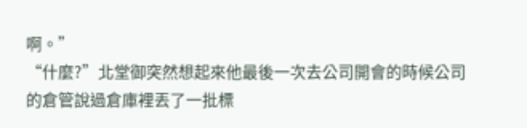啊。”
“什麼?”北堂御突然想起來他最後一次去公司開會的時候公司的倉管說過倉庫裡丟了一批標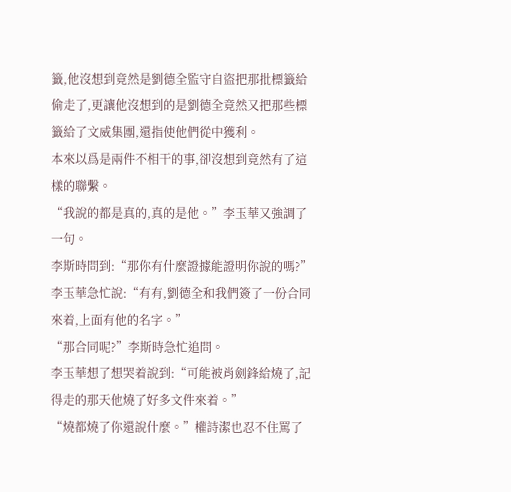籤,他沒想到竟然是劉德全監守自盜把那批標籤給偷走了,更讓他沒想到的是劉德全竟然又把那些標籤給了文威集團,還指使他們從中獲利。
本來以爲是兩件不相干的事,卻沒想到竟然有了這樣的聯繫。
“我說的都是真的,真的是他。”李玉華又強調了一句。
李斯時問到:“那你有什麼證據能證明你說的嗎?”
李玉華急忙說:“有有,劉德全和我們簽了一份合同來着,上面有他的名字。”
“那合同呢?”李斯時急忙追問。
李玉華想了想哭着說到:“可能被肖劍鋒給燒了,記得走的那天他燒了好多文件來着。”
“燒都燒了你還說什麼。”權詩潔也忍不住罵了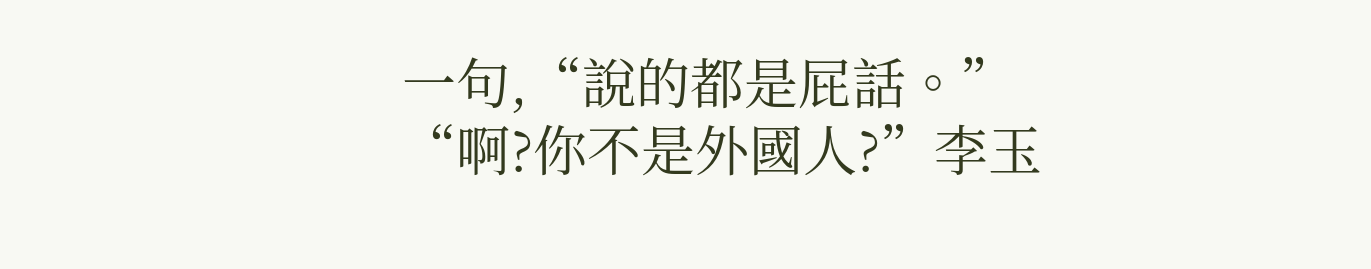一句,“說的都是屁話。”
“啊?你不是外國人?”李玉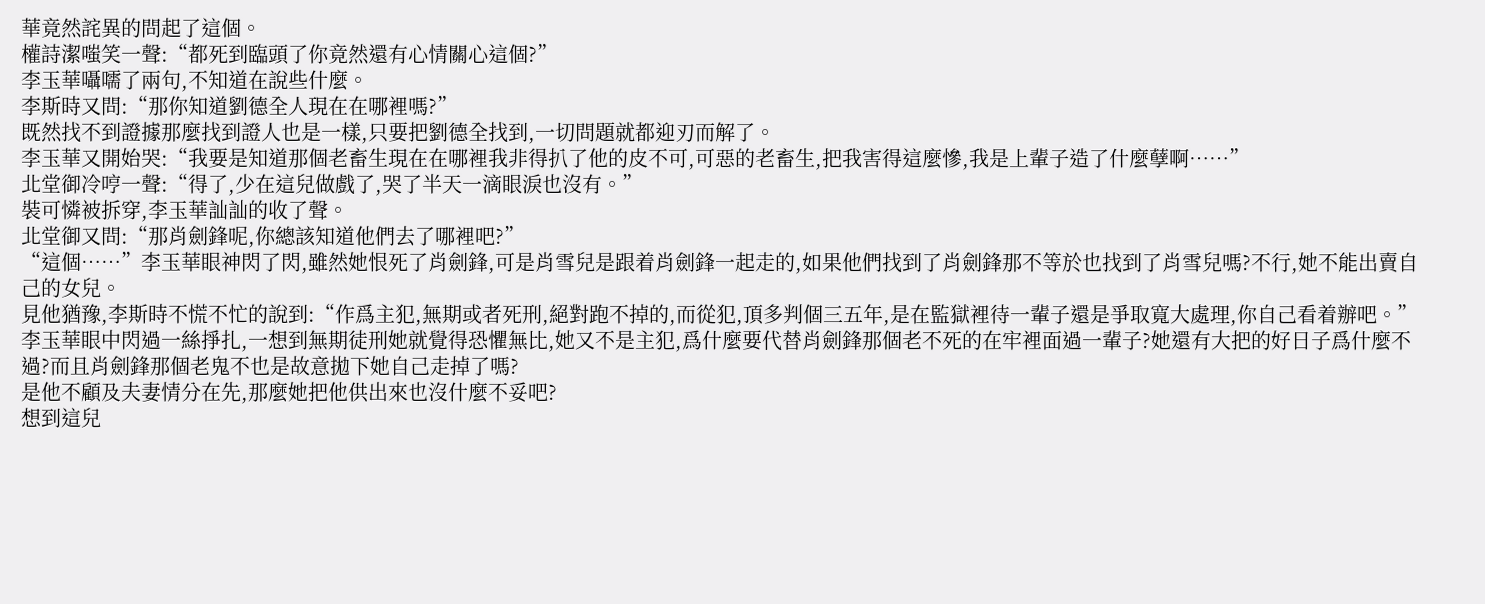華竟然詫異的問起了這個。
權詩潔嗤笑一聲:“都死到臨頭了你竟然還有心情關心這個?”
李玉華囁嚅了兩句,不知道在說些什麼。
李斯時又問:“那你知道劉德全人現在在哪裡嗎?”
既然找不到證據那麼找到證人也是一樣,只要把劉德全找到,一切問題就都迎刃而解了。
李玉華又開始哭:“我要是知道那個老畜生現在在哪裡我非得扒了他的皮不可,可惡的老畜生,把我害得這麼慘,我是上輩子造了什麼孽啊……”
北堂御冷哼一聲:“得了,少在這兒做戲了,哭了半天一滴眼淚也沒有。”
裝可憐被拆穿,李玉華訕訕的收了聲。
北堂御又問:“那肖劍鋒呢,你總該知道他們去了哪裡吧?”
“這個……”李玉華眼神閃了閃,雖然她恨死了肖劍鋒,可是肖雪兒是跟着肖劍鋒一起走的,如果他們找到了肖劍鋒那不等於也找到了肖雪兒嗎?不行,她不能出賣自己的女兒。
見他猶豫,李斯時不慌不忙的說到:“作爲主犯,無期或者死刑,絕對跑不掉的,而從犯,頂多判個三五年,是在監獄裡待一輩子還是爭取寬大處理,你自己看着辦吧。”
李玉華眼中閃過一絲掙扎,一想到無期徒刑她就覺得恐懼無比,她又不是主犯,爲什麼要代替肖劍鋒那個老不死的在牢裡面過一輩子?她還有大把的好日子爲什麼不過?而且肖劍鋒那個老鬼不也是故意拋下她自己走掉了嗎?
是他不顧及夫妻情分在先,那麼她把他供出來也沒什麼不妥吧?
想到這兒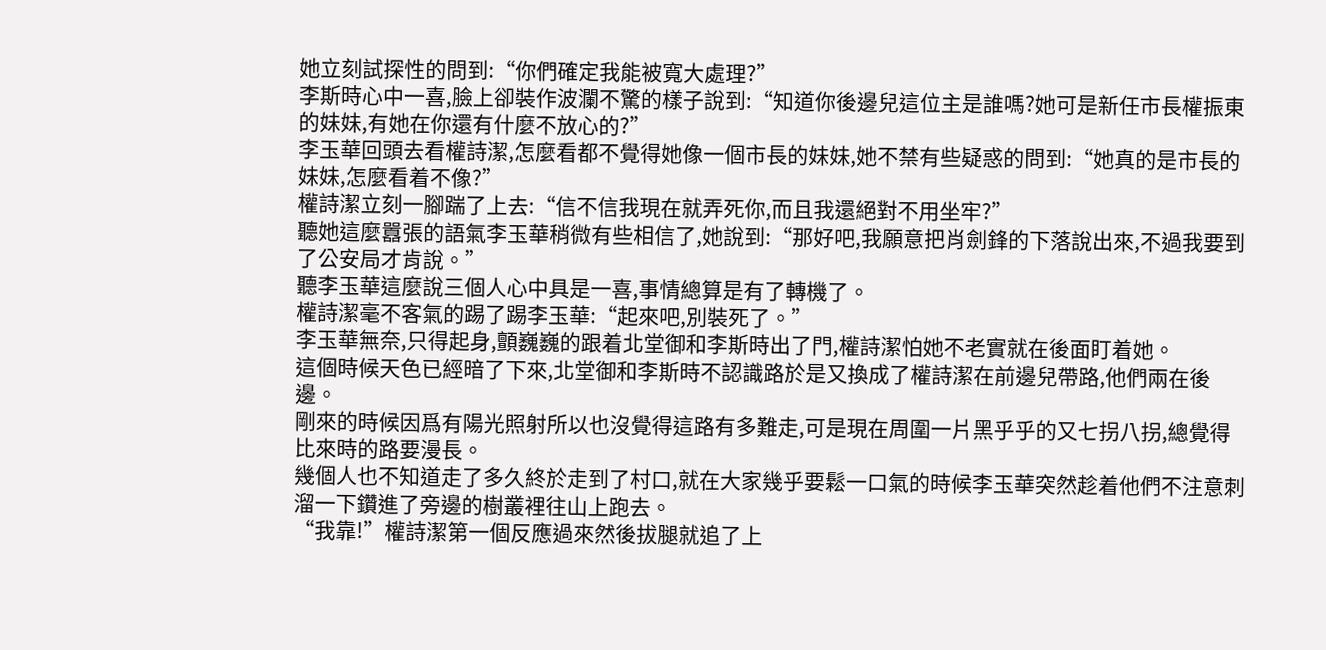她立刻試探性的問到:“你們確定我能被寬大處理?”
李斯時心中一喜,臉上卻裝作波瀾不驚的樣子說到:“知道你後邊兒這位主是誰嗎?她可是新任市長權振東的妹妹,有她在你還有什麼不放心的?”
李玉華回頭去看權詩潔,怎麼看都不覺得她像一個市長的妹妹,她不禁有些疑惑的問到:“她真的是市長的妹妹,怎麼看着不像?”
權詩潔立刻一腳踹了上去:“信不信我現在就弄死你,而且我還絕對不用坐牢?”
聽她這麼囂張的語氣李玉華稍微有些相信了,她說到:“那好吧,我願意把肖劍鋒的下落說出來,不過我要到了公安局才肯說。”
聽李玉華這麼說三個人心中具是一喜,事情總算是有了轉機了。
權詩潔毫不客氣的踢了踢李玉華:“起來吧,別裝死了。”
李玉華無奈,只得起身,顫巍巍的跟着北堂御和李斯時出了門,權詩潔怕她不老實就在後面盯着她。
這個時候天色已經暗了下來,北堂御和李斯時不認識路於是又換成了權詩潔在前邊兒帶路,他們兩在後邊。
剛來的時候因爲有陽光照射所以也沒覺得這路有多難走,可是現在周圍一片黑乎乎的又七拐八拐,總覺得比來時的路要漫長。
幾個人也不知道走了多久終於走到了村口,就在大家幾乎要鬆一口氣的時候李玉華突然趁着他們不注意刺溜一下鑽進了旁邊的樹叢裡往山上跑去。
“我靠!”權詩潔第一個反應過來然後拔腿就追了上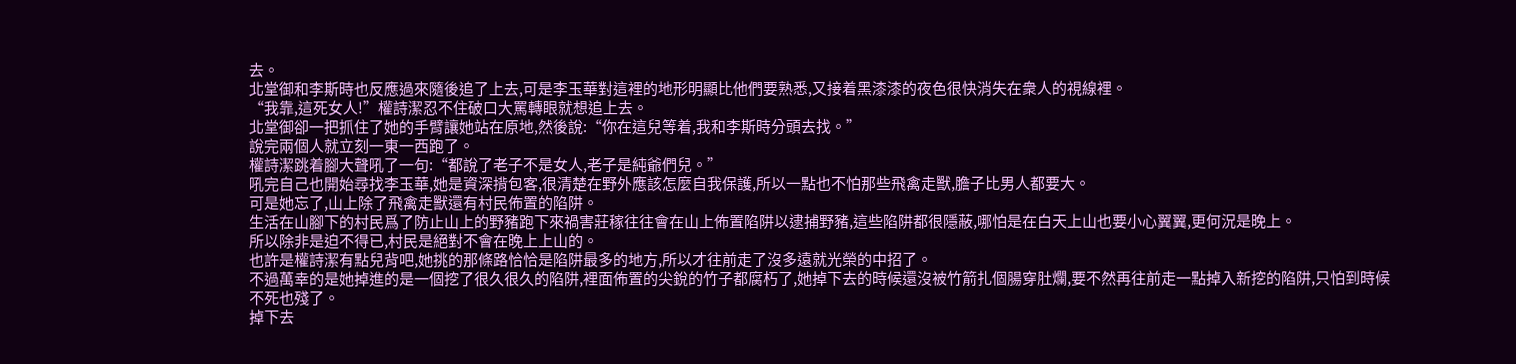去。
北堂御和李斯時也反應過來隨後追了上去,可是李玉華對這裡的地形明顯比他們要熟悉,又接着黑漆漆的夜色很快消失在衆人的視線裡。
“我靠,這死女人!”權詩潔忍不住破口大罵轉眼就想追上去。
北堂御卻一把抓住了她的手臂讓她站在原地,然後說:“你在這兒等着,我和李斯時分頭去找。”
說完兩個人就立刻一東一西跑了。
權詩潔跳着腳大聲吼了一句:“都說了老子不是女人,老子是純爺們兒。”
吼完自己也開始尋找李玉華,她是資深揹包客,很清楚在野外應該怎麼自我保護,所以一點也不怕那些飛禽走獸,膽子比男人都要大。
可是她忘了,山上除了飛禽走獸還有村民佈置的陷阱。
生活在山腳下的村民爲了防止山上的野豬跑下來禍害莊稼往往會在山上佈置陷阱以逮捕野豬,這些陷阱都很隱蔽,哪怕是在白天上山也要小心翼翼,更何況是晚上。
所以除非是迫不得已,村民是絕對不會在晚上上山的。
也許是權詩潔有點兒背吧,她挑的那條路恰恰是陷阱最多的地方,所以才往前走了沒多遠就光榮的中招了。
不過萬幸的是她掉進的是一個挖了很久很久的陷阱,裡面佈置的尖銳的竹子都腐朽了,她掉下去的時候還沒被竹箭扎個腸穿肚爛,要不然再往前走一點掉入新挖的陷阱,只怕到時候不死也殘了。
掉下去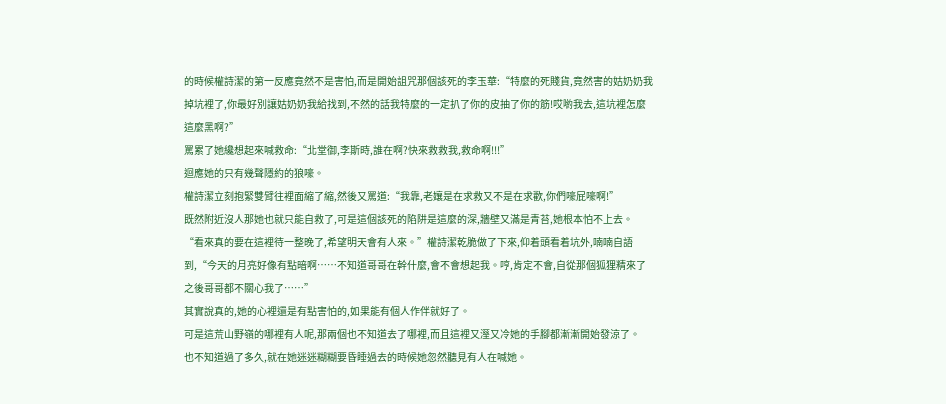的時候權詩潔的第一反應竟然不是害怕,而是開始詛咒那個該死的李玉華:“特麼的死賤貨,竟然害的姑奶奶我掉坑裡了,你最好別讓姑奶奶我給找到,不然的話我特麼的一定扒了你的皮抽了你的筋!哎喲我去,這坑裡怎麼這麼黑啊?”
罵累了她纔想起來喊救命:“北堂御,李斯時,誰在啊?快來救救我,救命啊!!!”
迴應她的只有幾聲隱約的狼嚎。
權詩潔立刻抱緊雙臂往裡面縮了縮,然後又罵道:“我靠,老孃是在求救又不是在求歡,你們嚎屁嚎啊!”
既然附近沒人那她也就只能自救了,可是這個該死的陷阱是這麼的深,牆壁又滿是青苔,她根本怕不上去。
“看來真的要在這裡待一整晚了,希望明天會有人來。”權詩潔乾脆做了下來,仰着頭看着坑外,喃喃自語到,“今天的月亮好像有點暗啊……不知道哥哥在幹什麼,會不會想起我。哼,肯定不會,自從那個狐狸精來了之後哥哥都不關心我了……”
其實說真的,她的心裡還是有點害怕的,如果能有個人作伴就好了。
可是這荒山野嶺的哪裡有人呢,那兩個也不知道去了哪裡,而且這裡又溼又冷她的手腳都漸漸開始發涼了。
也不知道過了多久,就在她迷迷糊糊要昏睡過去的時候她忽然聽見有人在喊她。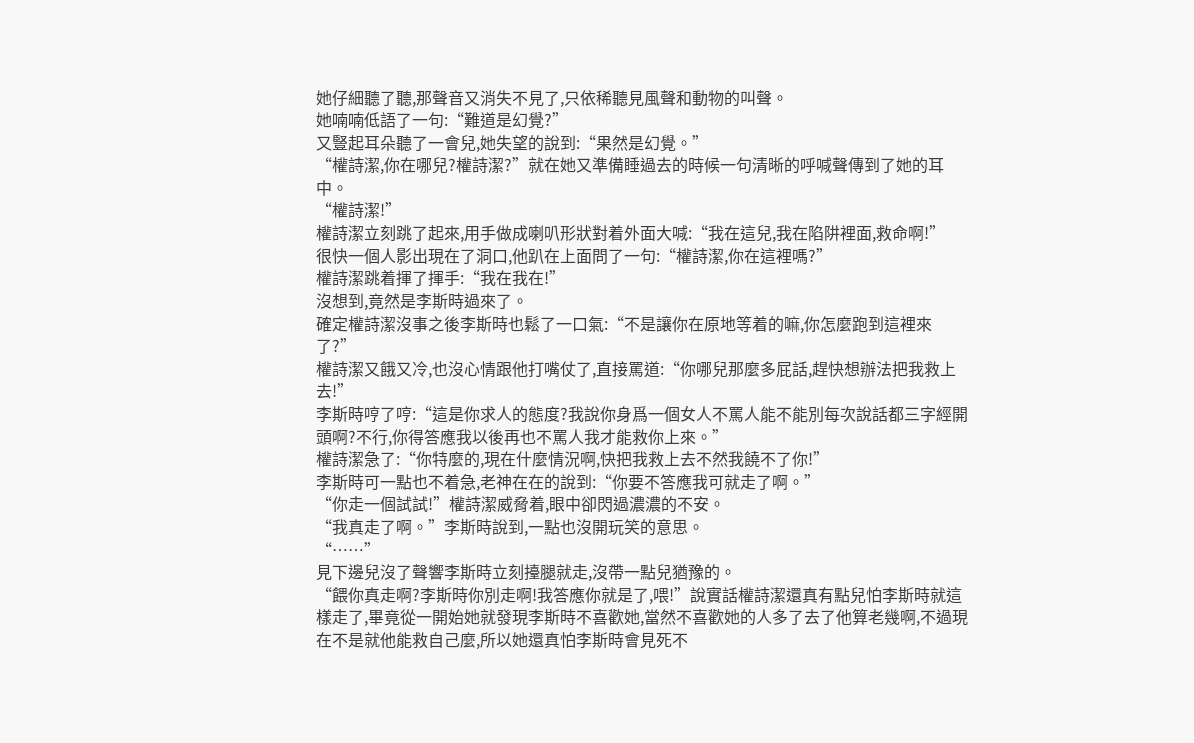她仔細聽了聽,那聲音又消失不見了,只依稀聽見風聲和動物的叫聲。
她喃喃低語了一句:“難道是幻覺?”
又豎起耳朵聽了一會兒,她失望的說到:“果然是幻覺。”
“權詩潔,你在哪兒?權詩潔?”就在她又準備睡過去的時候一句清晰的呼喊聲傳到了她的耳中。
“權詩潔!”
權詩潔立刻跳了起來,用手做成喇叭形狀對着外面大喊:“我在這兒,我在陷阱裡面,救命啊!”
很快一個人影出現在了洞口,他趴在上面問了一句:“權詩潔,你在這裡嗎?”
權詩潔跳着揮了揮手:“我在我在!”
沒想到,竟然是李斯時過來了。
確定權詩潔沒事之後李斯時也鬆了一口氣:“不是讓你在原地等着的嘛,你怎麼跑到這裡來了?”
權詩潔又餓又冷,也沒心情跟他打嘴仗了,直接罵道:“你哪兒那麼多屁話,趕快想辦法把我救上去!”
李斯時哼了哼:“這是你求人的態度?我說你身爲一個女人不罵人能不能別每次說話都三字經開頭啊?不行,你得答應我以後再也不罵人我才能救你上來。”
權詩潔急了:“你特麼的,現在什麼情況啊,快把我救上去不然我饒不了你!”
李斯時可一點也不着急,老神在在的說到:“你要不答應我可就走了啊。”
“你走一個試試!”權詩潔威脅着,眼中卻閃過濃濃的不安。
“我真走了啊。”李斯時說到,一點也沒開玩笑的意思。
“……”
見下邊兒沒了聲響李斯時立刻擡腿就走,沒帶一點兒猶豫的。
“餵你真走啊?李斯時你別走啊!我答應你就是了,喂!”說實話權詩潔還真有點兒怕李斯時就這樣走了,畢竟從一開始她就發現李斯時不喜歡她,當然不喜歡她的人多了去了他算老幾啊,不過現在不是就他能救自己麼,所以她還真怕李斯時會見死不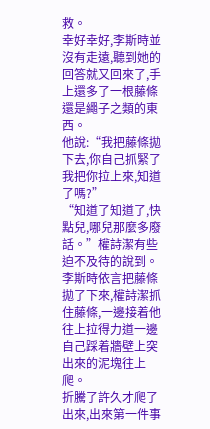救。
幸好幸好,李斯時並沒有走遠,聽到她的回答就又回來了,手上還多了一根藤條還是繩子之類的東西。
他說:“我把藤條拋下去,你自己抓緊了我把你拉上來,知道了嗎?”
“知道了知道了,快點兒,哪兒那麼多廢話。”權詩潔有些迫不及待的說到。
李斯時依言把藤條拋了下來,權詩潔抓住藤條,一邊接着他往上拉得力道一邊自己踩着牆壁上突出來的泥塊往上爬。
折騰了許久才爬了出來,出來第一件事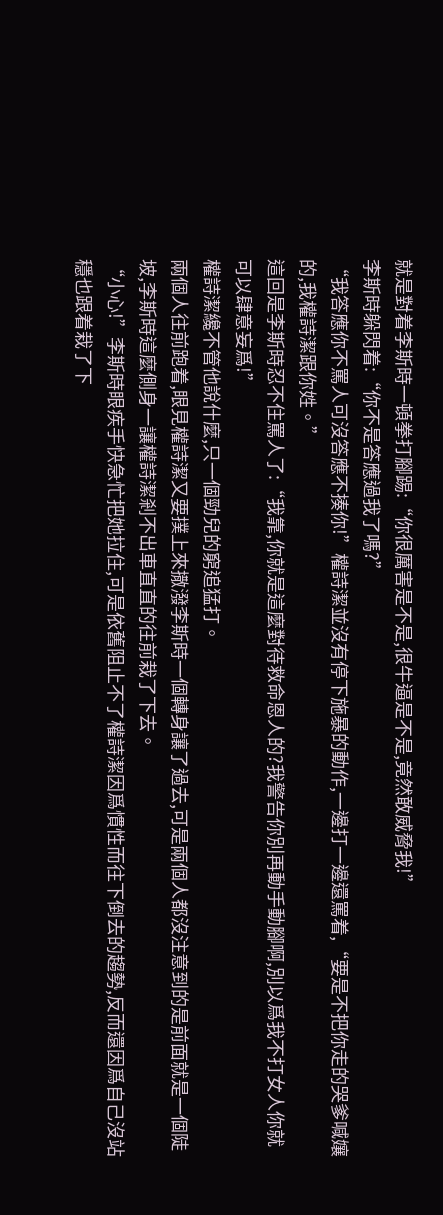就是對着李斯時一頓拳打腳踢:“你很厲害是不是,很牛逼是不是,竟然敢威脅我!”
李斯時躲閃着:“你不是答應過我了嗎?”
“我答應你不罵人可沒答應不揍你!”權詩潔並沒有停下施暴的動作,一邊打一邊還罵着,“要是不把你走的哭爹喊孃的,我權詩潔跟你姓。”
這回是李斯時忍不住罵人了:“我靠,你就是這麼對待救命恩人的?我警告你別再動手動腳啊,別以爲我不打女人你就可以肆意妄爲!”
權詩潔纔不管他說什麼,只一個勁兒的窮追猛打。
兩個人往前跑着,眼見權詩潔又要撲上來撒潑李斯時一個轉身讓了過去,可是兩個人都沒注意到的是前面就是一個陡坡,李斯時這麼側身一讓權詩潔剎不出車直直的往前栽了下去。
“小心!”李斯時眼疾手快急忙把她拉住,可是依舊阻止不了權詩潔因爲慣性而往下倒去的趨勢,反而還因爲自己沒站穩也跟着栽了下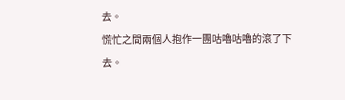去。
慌忙之間兩個人抱作一團咕嚕咕嚕的滾了下去。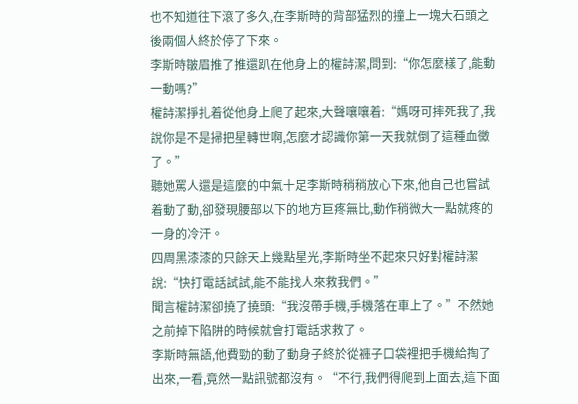也不知道往下滾了多久,在李斯時的背部猛烈的撞上一塊大石頭之後兩個人終於停了下來。
李斯時皺眉推了推還趴在他身上的權詩潔,問到:“你怎麼樣了,能動一動嗎?”
權詩潔掙扎着從他身上爬了起來,大聲嚷嚷着:“媽呀可摔死我了,我說你是不是掃把星轉世啊,怎麼才認識你第一天我就倒了這種血黴了。”
聽她罵人還是這麼的中氣十足李斯時稍稍放心下來,他自己也嘗試着動了動,卻發現腰部以下的地方巨疼無比,動作稍微大一點就疼的一身的冷汗。
四周黑漆漆的只餘天上幾點星光,李斯時坐不起來只好對權詩潔說:“快打電話試試,能不能找人來救我們。”
聞言權詩潔卻撓了撓頭:“我沒帶手機,手機落在車上了。”不然她之前掉下陷阱的時候就會打電話求救了。
李斯時無語,他費勁的動了動身子終於從褲子口袋裡把手機給掏了出來,一看,竟然一點訊號都沒有。“不行,我們得爬到上面去,這下面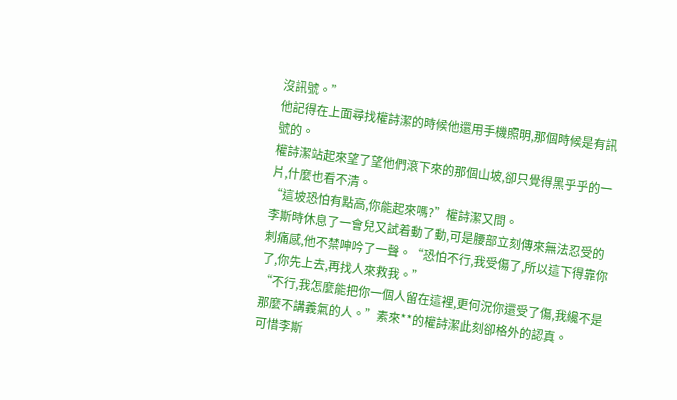沒訊號。”
他記得在上面尋找權詩潔的時候他還用手機照明,那個時候是有訊號的。
權詩潔站起來望了望他們滾下來的那個山坡,卻只覺得黑乎乎的一片,什麼也看不清。
“這坡恐怕有點高,你能起來嗎?”權詩潔又問。
李斯時休息了一會兒又試着動了動,可是腰部立刻傳來無法忍受的刺痛感,他不禁呻吟了一聲。“恐怕不行,我受傷了,所以這下得靠你了,你先上去,再找人來救我。”
“不行,我怎麼能把你一個人留在這裡,更何況你還受了傷,我纔不是那麼不講義氣的人。”素來**的權詩潔此刻卻格外的認真。
可惜李斯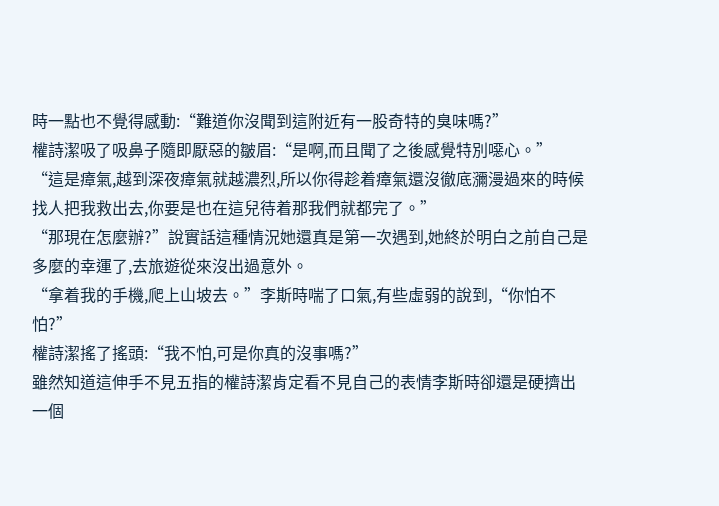時一點也不覺得感動:“難道你沒聞到這附近有一股奇特的臭味嗎?”
權詩潔吸了吸鼻子隨即厭惡的皺眉:“是啊,而且聞了之後感覺特別噁心。”
“這是瘴氣,越到深夜瘴氣就越濃烈,所以你得趁着瘴氣還沒徹底瀰漫過來的時候找人把我救出去,你要是也在這兒待着那我們就都完了。”
“那現在怎麼辦?”說實話這種情況她還真是第一次遇到,她終於明白之前自己是多麼的幸運了,去旅遊從來沒出過意外。
“拿着我的手機,爬上山坡去。”李斯時喘了口氣,有些虛弱的說到,“你怕不怕?”
權詩潔搖了搖頭:“我不怕,可是你真的沒事嗎?”
雖然知道這伸手不見五指的權詩潔肯定看不見自己的表情李斯時卻還是硬擠出一個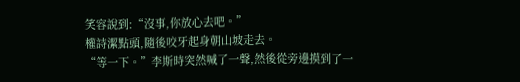笑容說到:“沒事,你放心去吧。”
權詩潔點頭,隨後咬牙起身朝山坡走去。
“等一下。”李斯時突然喊了一聲,然後從旁邊摸到了一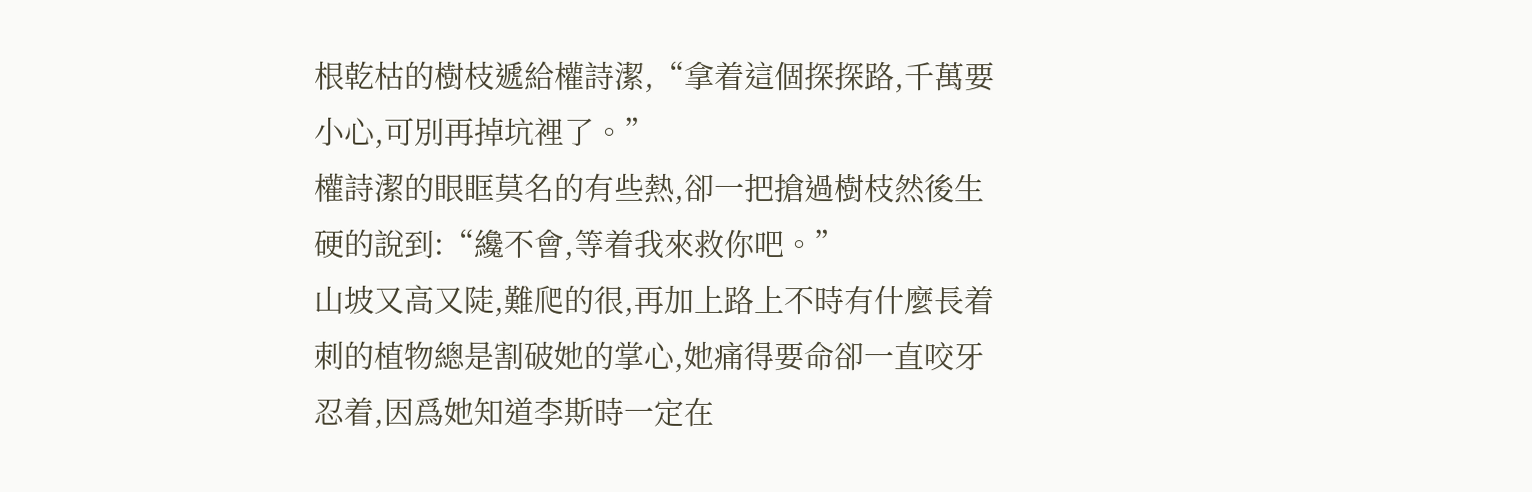根乾枯的樹枝遞給權詩潔,“拿着這個探探路,千萬要小心,可別再掉坑裡了。”
權詩潔的眼眶莫名的有些熱,卻一把搶過樹枝然後生硬的說到:“纔不會,等着我來救你吧。”
山坡又高又陡,難爬的很,再加上路上不時有什麼長着刺的植物總是割破她的掌心,她痛得要命卻一直咬牙忍着,因爲她知道李斯時一定在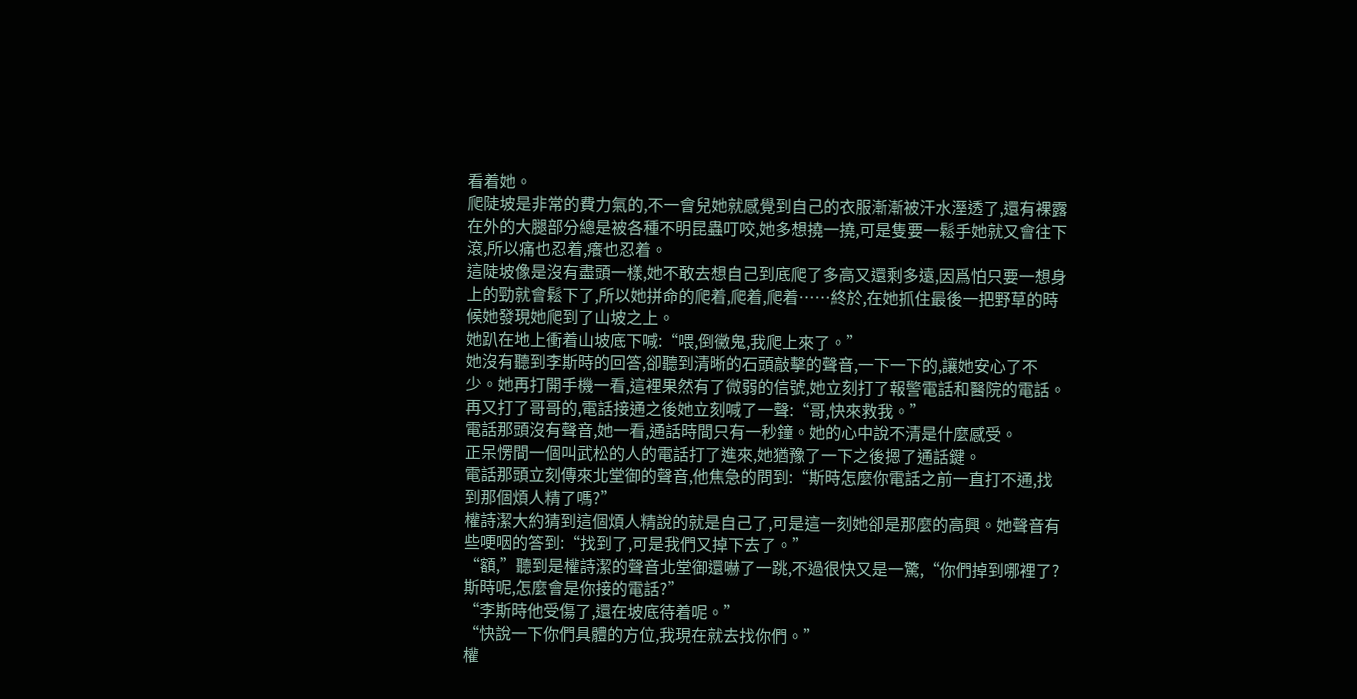看着她。
爬陡坡是非常的費力氣的,不一會兒她就感覺到自己的衣服漸漸被汗水溼透了,還有裸露在外的大腿部分總是被各種不明昆蟲叮咬,她多想撓一撓,可是隻要一鬆手她就又會往下滾,所以痛也忍着,癢也忍着。
這陡坡像是沒有盡頭一樣,她不敢去想自己到底爬了多高又還剩多遠,因爲怕只要一想身上的勁就會鬆下了,所以她拼命的爬着,爬着,爬着……終於,在她抓住最後一把野草的時候她發現她爬到了山坡之上。
她趴在地上衝着山坡底下喊:“喂,倒黴鬼,我爬上來了。”
她沒有聽到李斯時的回答,卻聽到清晰的石頭敲擊的聲音,一下一下的,讓她安心了不少。她再打開手機一看,這裡果然有了微弱的信號,她立刻打了報警電話和醫院的電話。
再又打了哥哥的,電話接通之後她立刻喊了一聲:“哥,快來救我。”
電話那頭沒有聲音,她一看,通話時間只有一秒鐘。她的心中說不清是什麼感受。
正呆愣間一個叫武松的人的電話打了進來,她猶豫了一下之後摁了通話鍵。
電話那頭立刻傳來北堂御的聲音,他焦急的問到:“斯時怎麼你電話之前一直打不通,找到那個煩人精了嗎?”
權詩潔大約猜到這個煩人精說的就是自己了,可是這一刻她卻是那麼的高興。她聲音有些哽咽的答到:“找到了,可是我們又掉下去了。”
“額,”聽到是權詩潔的聲音北堂御還嚇了一跳,不過很快又是一驚,“你們掉到哪裡了?斯時呢,怎麼會是你接的電話?”
“李斯時他受傷了,還在坡底待着呢。”
“快說一下你們具體的方位,我現在就去找你們。”
權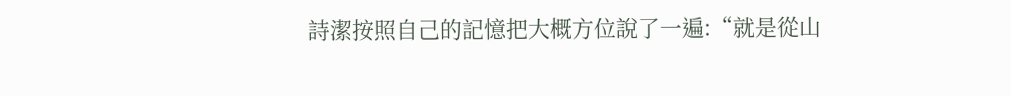詩潔按照自己的記憶把大概方位說了一遍:“就是從山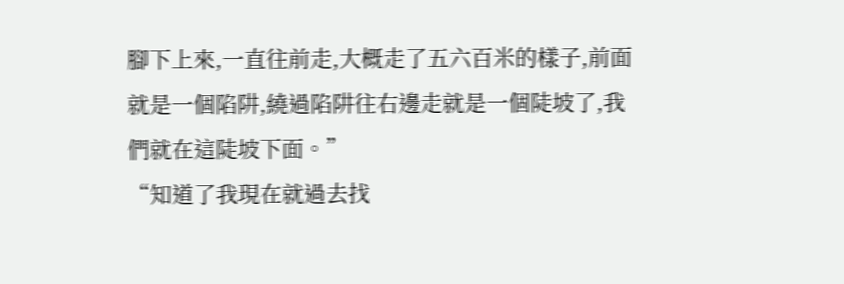腳下上來,一直往前走,大概走了五六百米的樣子,前面就是一個陷阱,繞過陷阱往右邊走就是一個陡坡了,我們就在這陡坡下面。”
“知道了我現在就過去找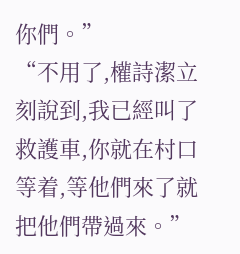你們。”
“不用了,權詩潔立刻說到,我已經叫了救護車,你就在村口等着,等他們來了就把他們帶過來。”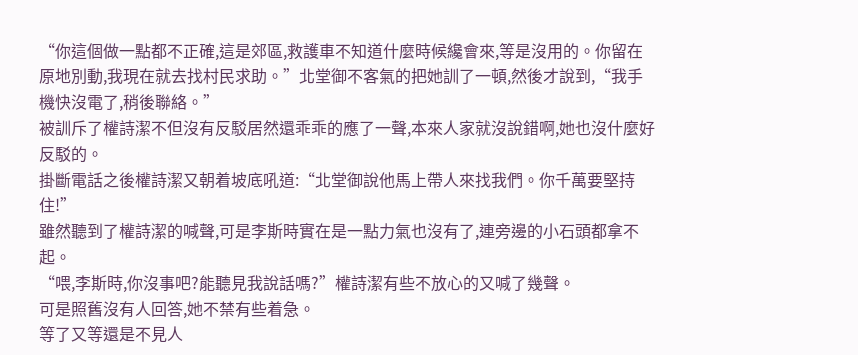“你這個做一點都不正確,這是郊區,救護車不知道什麼時候纔會來,等是沒用的。你留在原地別動,我現在就去找村民求助。”北堂御不客氣的把她訓了一頓,然後才說到,“我手機快沒電了,稍後聯絡。”
被訓斥了權詩潔不但沒有反駁居然還乖乖的應了一聲,本來人家就沒說錯啊,她也沒什麼好反駁的。
掛斷電話之後權詩潔又朝着坡底吼道:“北堂御說他馬上帶人來找我們。你千萬要堅持住!”
雖然聽到了權詩潔的喊聲,可是李斯時實在是一點力氣也沒有了,連旁邊的小石頭都拿不起。
“喂,李斯時,你沒事吧?能聽見我說話嗎?”權詩潔有些不放心的又喊了幾聲。
可是照舊沒有人回答,她不禁有些着急。
等了又等還是不見人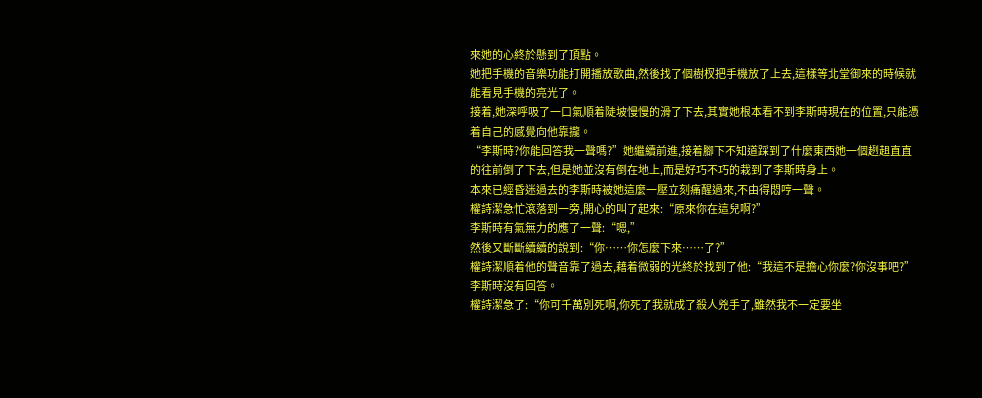來她的心終於懸到了頂點。
她把手機的音樂功能打開播放歌曲,然後找了個樹杈把手機放了上去,這樣等北堂御來的時候就能看見手機的亮光了。
接着,她深呼吸了一口氣順着陡坡慢慢的滑了下去,其實她根本看不到李斯時現在的位置,只能憑着自己的感覺向他靠攏。
“李斯時?你能回答我一聲嗎?”她繼續前進,接着腳下不知道踩到了什麼東西她一個趔趄直直的往前倒了下去,但是她並沒有倒在地上,而是好巧不巧的栽到了李斯時身上。
本來已經昏迷過去的李斯時被她這麼一壓立刻痛醒過來,不由得悶哼一聲。
權詩潔急忙滾落到一旁,開心的叫了起來:“原來你在這兒啊?”
李斯時有氣無力的應了一聲:“嗯,”
然後又斷斷續續的說到:“你……你怎麼下來……了?”
權詩潔順着他的聲音靠了過去,藉着微弱的光終於找到了他:“我這不是擔心你麼?你沒事吧?”
李斯時沒有回答。
權詩潔急了:“你可千萬別死啊,你死了我就成了殺人兇手了,雖然我不一定要坐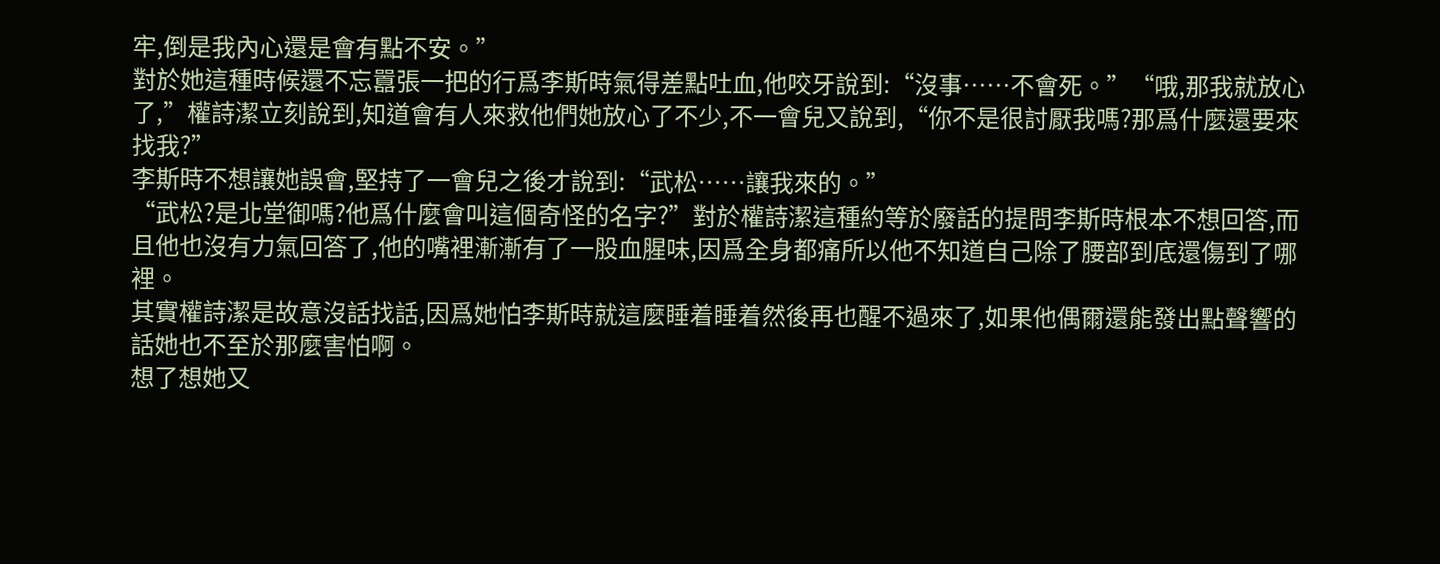牢,倒是我內心還是會有點不安。”
對於她這種時候還不忘囂張一把的行爲李斯時氣得差點吐血,他咬牙說到:“沒事……不會死。”“哦,那我就放心了,”權詩潔立刻說到,知道會有人來救他們她放心了不少,不一會兒又說到,“你不是很討厭我嗎?那爲什麼還要來找我?”
李斯時不想讓她誤會,堅持了一會兒之後才說到:“武松……讓我來的。”
“武松?是北堂御嗎?他爲什麼會叫這個奇怪的名字?”對於權詩潔這種約等於廢話的提問李斯時根本不想回答,而且他也沒有力氣回答了,他的嘴裡漸漸有了一股血腥味,因爲全身都痛所以他不知道自己除了腰部到底還傷到了哪裡。
其實權詩潔是故意沒話找話,因爲她怕李斯時就這麼睡着睡着然後再也醒不過來了,如果他偶爾還能發出點聲響的話她也不至於那麼害怕啊。
想了想她又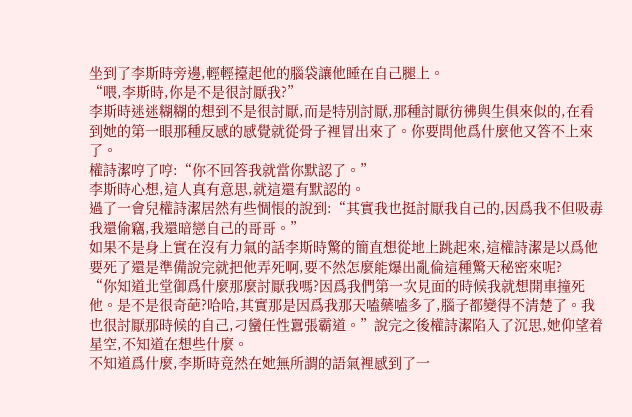坐到了李斯時旁邊,輕輕擡起他的腦袋讓他睡在自己腿上。
“喂,李斯時,你是不是很討厭我?”
李斯時迷迷糊糊的想到不是很討厭,而是特別討厭,那種討厭彷彿與生俱來似的,在看到她的第一眼那種反感的感覺就從骨子裡冒出來了。你要問他爲什麼他又答不上來了。
權詩潔哼了哼:“你不回答我就當你默認了。”
李斯時心想,這人真有意思,就這還有默認的。
過了一會兒權詩潔居然有些惆悵的說到:“其實我也挺討厭我自己的,因爲我不但吸毒我還偷竊,我還暗戀自己的哥哥。”
如果不是身上實在沒有力氣的話李斯時驚的簡直想從地上跳起來,這權詩潔是以爲他要死了還是準備說完就把他弄死啊,要不然怎麼能爆出亂倫這種驚天秘密來呢?
“你知道北堂御爲什麼那麼討厭我嗎?因爲我們第一次見面的時候我就想開車撞死他。是不是很奇葩?哈哈,其實那是因爲我那天嗑藥嗑多了,腦子都變得不清楚了。我也很討厭那時候的自己,刁蠻任性囂張霸道。”說完之後權詩潔陷入了沉思,她仰望着星空,不知道在想些什麼。
不知道爲什麼,李斯時竟然在她無所謂的語氣裡感到了一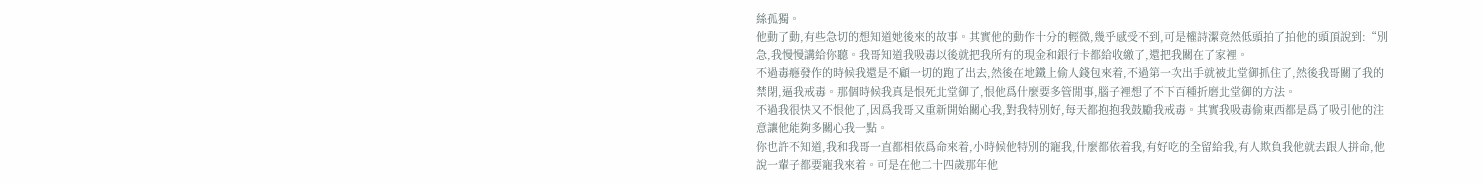絲孤獨。
他動了動,有些急切的想知道她後來的故事。其實他的動作十分的輕微,幾乎感受不到,可是權詩潔竟然低頭拍了拍他的頭頂說到:“別急,我慢慢講給你聽。我哥知道我吸毒以後就把我所有的現金和銀行卡都給收繳了,還把我關在了家裡。
不過毒癮發作的時候我還是不顧一切的跑了出去,然後在地鐵上偷人錢包來着,不過第一次出手就被北堂御抓住了,然後我哥關了我的禁閉,逼我戒毒。那個時候我真是恨死北堂御了,恨他爲什麼要多管閒事,腦子裡想了不下百種折磨北堂御的方法。
不過我很快又不恨他了,因爲我哥又重新開始關心我,對我特別好,每天都抱抱我鼓勵我戒毒。其實我吸毒偷東西都是爲了吸引他的注意讓他能夠多關心我一點。
你也許不知道,我和我哥一直都相依爲命來着,小時候他特別的寵我,什麼都依着我,有好吃的全留給我,有人欺負我他就去跟人拼命,他說一輩子都要寵我來着。可是在他二十四歲那年他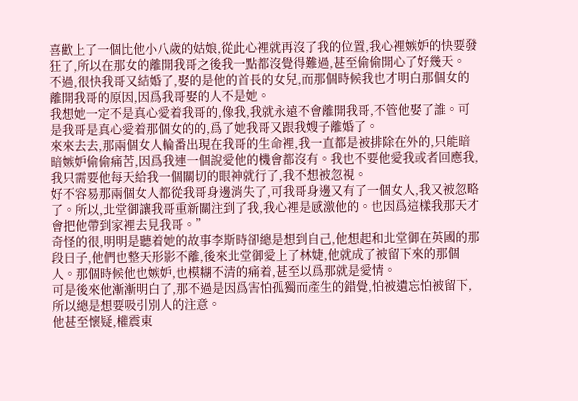喜歡上了一個比他小八歲的姑娘,從此心裡就再沒了我的位置,我心裡嫉妒的快要發狂了,所以在那女的離開我哥之後我一點都沒覺得難過,甚至偷偷開心了好幾天。
不過,很快我哥又結婚了,娶的是他的首長的女兒,而那個時候我也才明白那個女的離開我哥的原因,因爲我哥娶的人不是她。
我想她一定不是真心愛着我哥的,像我,我就永遠不會離開我哥,不管他娶了誰。可是我哥是真心愛着那個女的的,爲了她我哥又跟我嫂子離婚了。
來來去去,那兩個女人輪番出現在我哥的生命裡,我一直都是被排除在外的,只能暗暗嫉妒偷偷痛苦,因爲我連一個說愛他的機會都沒有。我也不要他愛我或者回應我,我只需要他每天給我一個關切的眼神就行了,我不想被忽視。
好不容易那兩個女人都從我哥身邊消失了,可我哥身邊又有了一個女人,我又被忽略了。所以,北堂御讓我哥重新關注到了我,我心裡是感激他的。也因爲這樣我那天才會把他帶到家裡去見我哥。”
奇怪的很,明明是聽着她的故事李斯時卻總是想到自己,他想起和北堂御在英國的那段日子,他們也整天形影不離,後來北堂御愛上了林婕,他就成了被留下來的那個人。那個時候他也嫉妒,也模糊不清的痛着,甚至以爲那就是愛情。
可是後來他漸漸明白了,那不過是因爲害怕孤獨而產生的錯覺,怕被遺忘怕被留下,所以總是想要吸引別人的注意。
他甚至懷疑,權震東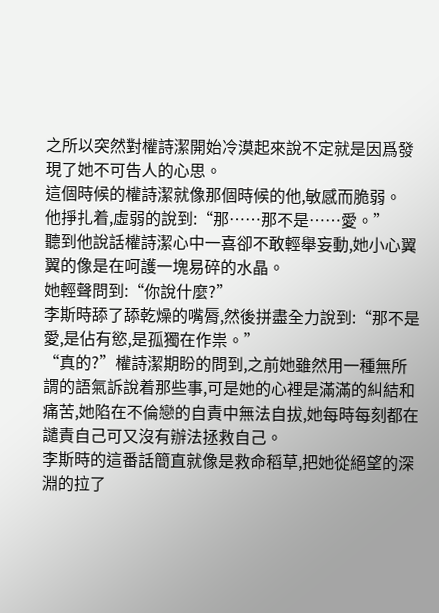之所以突然對權詩潔開始冷漠起來說不定就是因爲發現了她不可告人的心思。
這個時候的權詩潔就像那個時候的他,敏感而脆弱。
他掙扎着,虛弱的說到:“那……那不是……愛。”
聽到他說話權詩潔心中一喜卻不敢輕舉妄動,她小心翼翼的像是在呵護一塊易碎的水晶。
她輕聲問到:“你說什麼?”
李斯時舔了舔乾燥的嘴脣,然後拼盡全力說到:“那不是愛,是佔有慾,是孤獨在作祟。”
“真的?”權詩潔期盼的問到,之前她雖然用一種無所謂的語氣訴說着那些事,可是她的心裡是滿滿的糾結和痛苦,她陷在不倫戀的自責中無法自拔,她每時每刻都在譴責自己可又沒有辦法拯救自己。
李斯時的這番話簡直就像是救命稻草,把她從絕望的深淵的拉了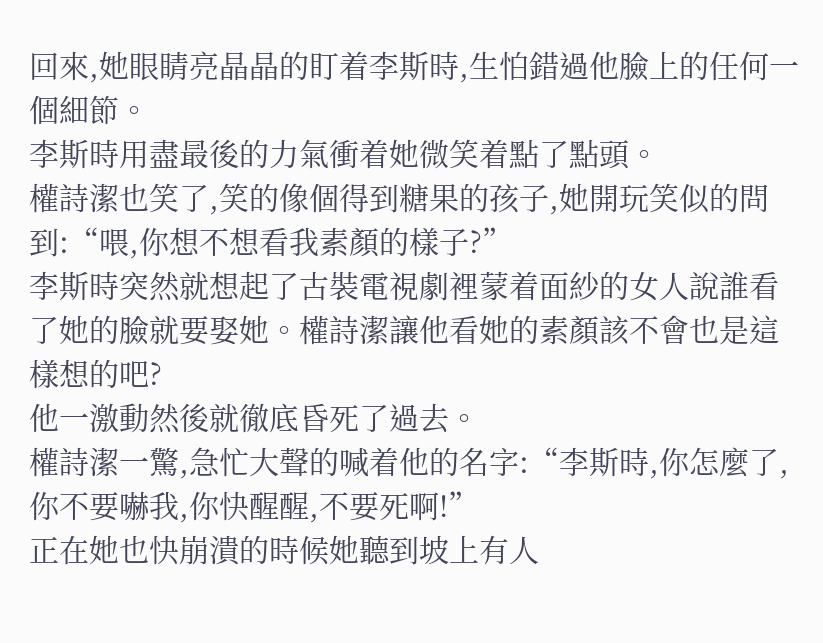回來,她眼睛亮晶晶的盯着李斯時,生怕錯過他臉上的任何一個細節。
李斯時用盡最後的力氣衝着她微笑着點了點頭。
權詩潔也笑了,笑的像個得到糖果的孩子,她開玩笑似的問到:“喂,你想不想看我素顏的樣子?”
李斯時突然就想起了古裝電視劇裡蒙着面紗的女人說誰看了她的臉就要娶她。權詩潔讓他看她的素顏該不會也是這樣想的吧?
他一激動然後就徹底昏死了過去。
權詩潔一驚,急忙大聲的喊着他的名字:“李斯時,你怎麼了,你不要嚇我,你快醒醒,不要死啊!”
正在她也快崩潰的時候她聽到坡上有人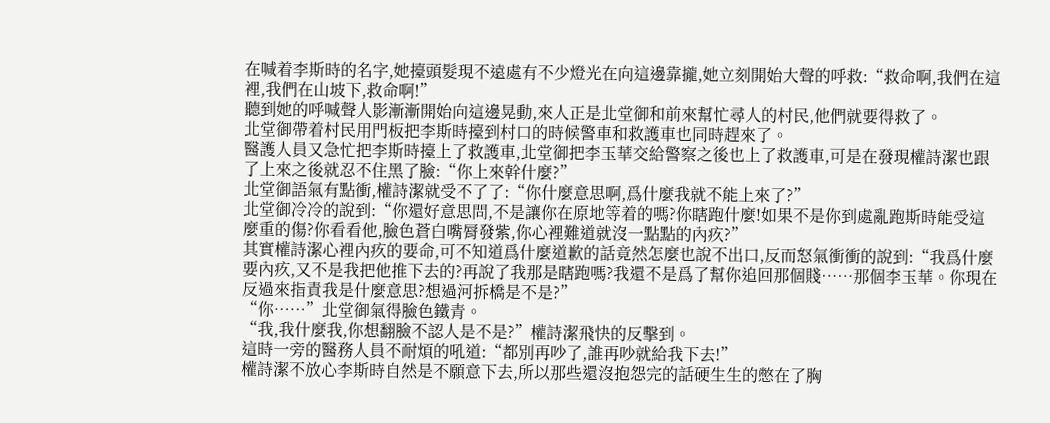在喊着李斯時的名字,她擡頭髮現不遠處有不少燈光在向這邊靠攏,她立刻開始大聲的呼救:“救命啊,我們在這裡,我們在山坡下,救命啊!”
聽到她的呼喊聲人影漸漸開始向這邊晃動,來人正是北堂御和前來幫忙尋人的村民,他們就要得救了。
北堂御帶着村民用門板把李斯時擡到村口的時候警車和救護車也同時趕來了。
醫護人員又急忙把李斯時擡上了救護車,北堂御把李玉華交給警察之後也上了救護車,可是在發現權詩潔也跟了上來之後就忍不住黑了臉:“你上來幹什麼?”
北堂御語氣有點衝,權詩潔就受不了了:“你什麼意思啊,爲什麼我就不能上來了?”
北堂御冷冷的說到:“你還好意思問,不是讓你在原地等着的嗎?你瞎跑什麼!如果不是你到處亂跑斯時能受這麼重的傷?你看看他,臉色蒼白嘴脣發紫,你心裡難道就沒一點點的內疚?”
其實權詩潔心裡內疚的要命,可不知道爲什麼道歉的話竟然怎麼也說不出口,反而怒氣衝衝的說到:“我爲什麼要內疚,又不是我把他推下去的?再說了我那是瞎跑嗎?我還不是爲了幫你追回那個賤……那個李玉華。你現在反過來指責我是什麼意思?想過河拆橋是不是?”
“你……”北堂御氣得臉色鐵青。
“我,我什麼我,你想翻臉不認人是不是?”權詩潔飛快的反擊到。
這時一旁的醫務人員不耐煩的吼道:“都別再吵了,誰再吵就給我下去!”
權詩潔不放心李斯時自然是不願意下去,所以那些還沒抱怨完的話硬生生的憋在了胸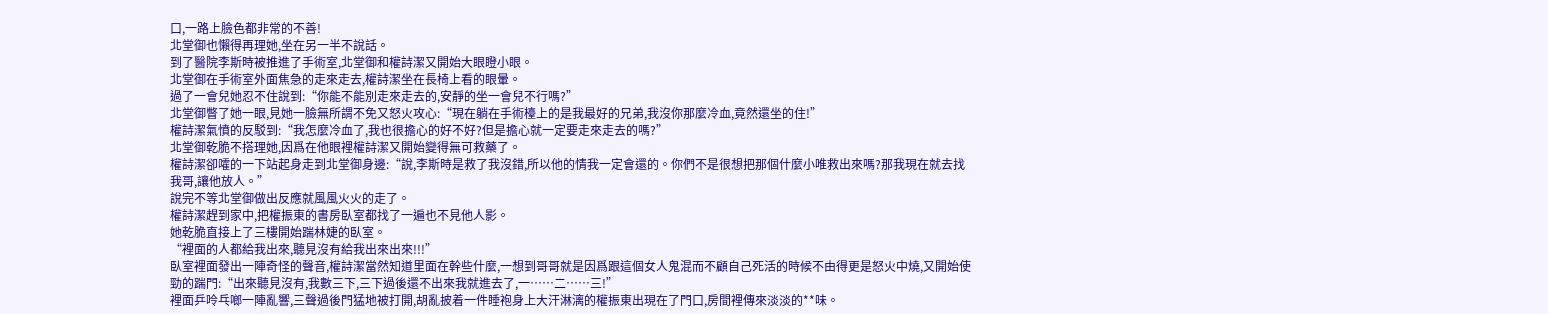口,一路上臉色都非常的不善!
北堂御也懶得再理她,坐在另一半不說話。
到了醫院李斯時被推進了手術室,北堂御和權詩潔又開始大眼瞪小眼。
北堂御在手術室外面焦急的走來走去,權詩潔坐在長椅上看的眼暈。
過了一會兒她忍不住說到:“你能不能別走來走去的,安靜的坐一會兒不行嗎?”
北堂御瞥了她一眼,見她一臉無所謂不免又怒火攻心:“現在躺在手術檯上的是我最好的兄弟,我沒你那麼冷血,竟然還坐的住!”
權詩潔氣憤的反駁到:“我怎麼冷血了,我也很擔心的好不好?但是擔心就一定要走來走去的嗎?”
北堂御乾脆不搭理她,因爲在他眼裡權詩潔又開始變得無可救藥了。
權詩潔卻嚯的一下站起身走到北堂御身邊:“說,李斯時是救了我沒錯,所以他的情我一定會還的。你們不是很想把那個什麼小唯救出來嗎?那我現在就去找我哥,讓他放人。”
說完不等北堂御做出反應就風風火火的走了。
權詩潔趕到家中,把權振東的書房臥室都找了一遍也不見他人影。
她乾脆直接上了三樓開始踹林婕的臥室。
“裡面的人都給我出來,聽見沒有給我出來出來!!!”
臥室裡面發出一陣奇怪的聲音,權詩潔當然知道里面在幹些什麼,一想到哥哥就是因爲跟這個女人鬼混而不顧自己死活的時候不由得更是怒火中燒,又開始使勁的踹門:“出來聽見沒有,我數三下,三下過後還不出來我就進去了,一……二……三!”
裡面乒呤乓啷一陣亂響,三聲過後門猛地被打開,胡亂披着一件睡袍身上大汗淋漓的權振東出現在了門口,房間裡傳來淡淡的**味。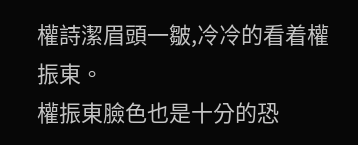權詩潔眉頭一皺,冷冷的看着權振東。
權振東臉色也是十分的恐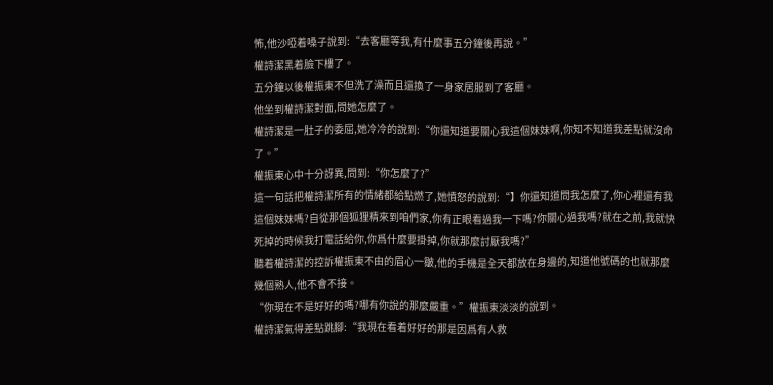怖,他沙啞着嗓子說到:“去客廳等我,有什麼事五分鐘後再說。”
權詩潔黑着臉下樓了。
五分鐘以後權振東不但洗了澡而且還換了一身家居服到了客廳。
他坐到權詩潔對面,問她怎麼了。
權詩潔是一肚子的委屈,她冷冷的說到:“你還知道要關心我這個妹妹啊,你知不知道我差點就沒命了。”
權振東心中十分訝異,問到:“你怎麼了?”
這一句話把權詩潔所有的情緒都給點燃了,她憤怒的說到:“】你還知道問我怎麼了,你心裡還有我這個妹妹嗎?自從那個狐狸精來到咱們家,你有正眼看過我一下嗎?你關心過我嗎?就在之前,我就快死掉的時候我打電話給你,你爲什麼要掛掉,你就那麼討厭我嗎?”
聽着權詩潔的控訴權振東不由的眉心一皺,他的手機是全天都放在身邊的,知道他號碼的也就那麼幾個熟人,他不會不接。
“你現在不是好好的嗎?哪有你說的那麼嚴重。”權振東淡淡的說到。
權詩潔氣得差點跳腳:“我現在看着好好的那是因爲有人救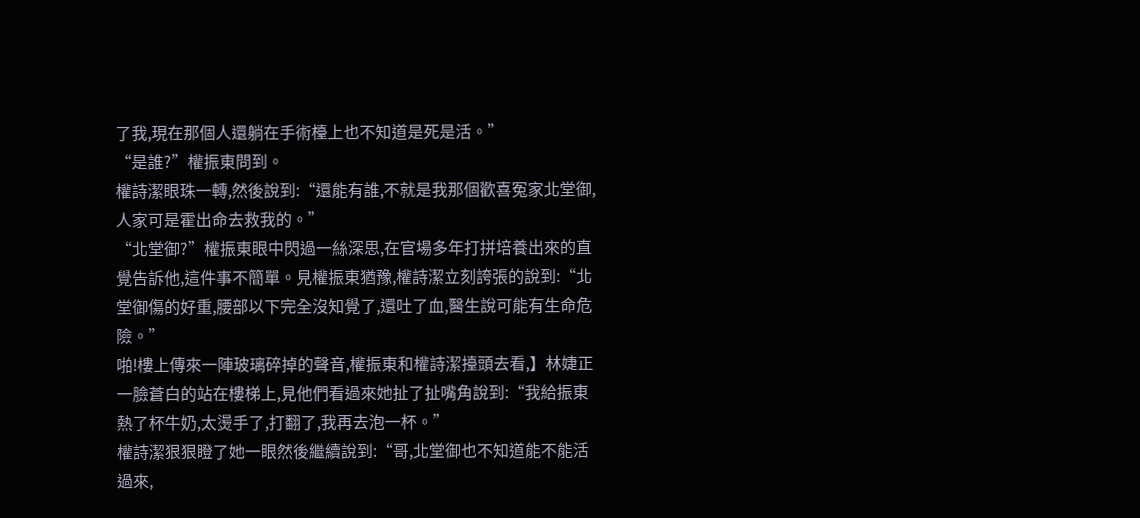了我,現在那個人還躺在手術檯上也不知道是死是活。”
“是誰?”權振東問到。
權詩潔眼珠一轉,然後說到:“還能有誰,不就是我那個歡喜冤家北堂御,人家可是霍出命去救我的。”
“北堂御?”權振東眼中閃過一絲深思,在官場多年打拼培養出來的直覺告訴他,這件事不簡單。見權振東猶豫,權詩潔立刻誇張的說到:“北堂御傷的好重,腰部以下完全沒知覺了,還吐了血,醫生說可能有生命危險。”
啪!樓上傳來一陣玻璃碎掉的聲音,權振東和權詩潔擡頭去看,】林婕正一臉蒼白的站在樓梯上,見他們看過來她扯了扯嘴角說到:“我給振東熱了杯牛奶,太燙手了,打翻了,我再去泡一杯。”
權詩潔狠狠瞪了她一眼然後繼續說到:“哥,北堂御也不知道能不能活過來,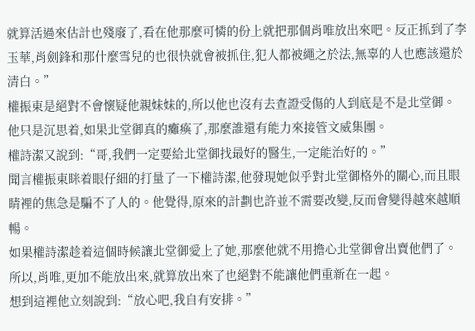就算活過來估計也殘廢了,看在他那麼可憐的份上就把那個肖唯放出來吧。反正抓到了李玉華,肖劍鋒和那什麼雪兒的也很快就會被抓住,犯人都被繩之於法,無辜的人也應該還於清白。”
權振東是絕對不會懷疑他親妹妹的,所以他也沒有去查證受傷的人到底是不是北堂御。
他只是沉思着,如果北堂御真的癱瘓了,那麼誰還有能力來接管文威集團。
權詩潔又說到:“哥,我們一定要給北堂御找最好的醫生,一定能治好的。”
聞言權振東眯着眼仔細的打量了一下權詩潔,他發現她似乎對北堂御格外的關心,而且眼睛裡的焦急是騙不了人的。他覺得,原來的計劃也許並不需要改變,反而會變得越來越順暢。
如果權詩潔趁着這個時候讓北堂御愛上了她,那麼他就不用擔心北堂御會出賣他們了。
所以,肖唯,更加不能放出來,就算放出來了也絕對不能讓他們重新在一起。
想到這裡他立刻說到:“放心吧,我自有安排。”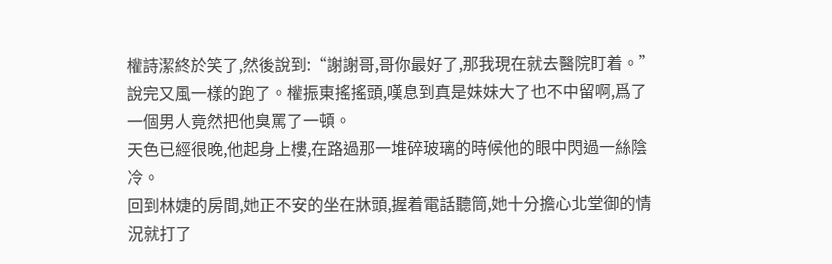權詩潔終於笑了,然後說到:“謝謝哥,哥你最好了,那我現在就去醫院盯着。”
說完又風一樣的跑了。權振東搖搖頭,嘆息到真是妹妹大了也不中留啊,爲了一個男人竟然把他臭罵了一頓。
天色已經很晚,他起身上樓,在路過那一堆碎玻璃的時候他的眼中閃過一絲陰冷。
回到林婕的房間,她正不安的坐在牀頭,握着電話聽筒,她十分擔心北堂御的情況就打了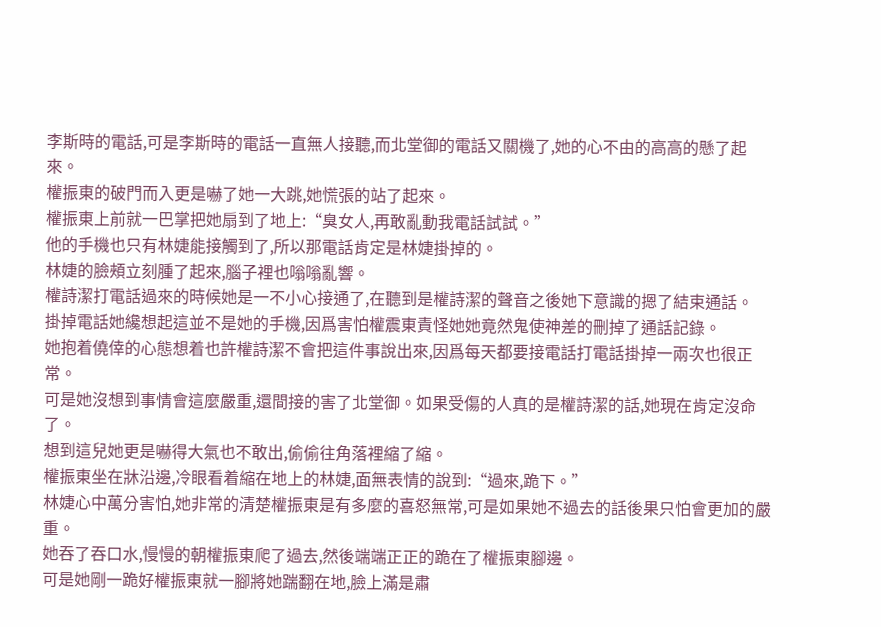李斯時的電話,可是李斯時的電話一直無人接聽,而北堂御的電話又關機了,她的心不由的高高的懸了起來。
權振東的破門而入更是嚇了她一大跳,她慌張的站了起來。
權振東上前就一巴掌把她扇到了地上:“臭女人,再敢亂動我電話試試。”
他的手機也只有林婕能接觸到了,所以那電話肯定是林婕掛掉的。
林婕的臉頰立刻腫了起來,腦子裡也嗡嗡亂響。
權詩潔打電話過來的時候她是一不小心接通了,在聽到是權詩潔的聲音之後她下意識的摁了結束通話。
掛掉電話她纔想起這並不是她的手機,因爲害怕權震東責怪她她竟然鬼使神差的刪掉了通話記錄。
她抱着僥倖的心態想着也許權詩潔不會把這件事說出來,因爲每天都要接電話打電話掛掉一兩次也很正常。
可是她沒想到事情會這麼嚴重,還間接的害了北堂御。如果受傷的人真的是權詩潔的話,她現在肯定沒命了。
想到這兒她更是嚇得大氣也不敢出,偷偷往角落裡縮了縮。
權振東坐在牀沿邊,冷眼看着縮在地上的林婕,面無表情的說到:“過來,跪下。”
林婕心中萬分害怕,她非常的清楚權振東是有多麼的喜怒無常,可是如果她不過去的話後果只怕會更加的嚴重。
她吞了吞口水,慢慢的朝權振東爬了過去,然後端端正正的跪在了權振東腳邊。
可是她剛一跪好權振東就一腳將她踹翻在地,臉上滿是肅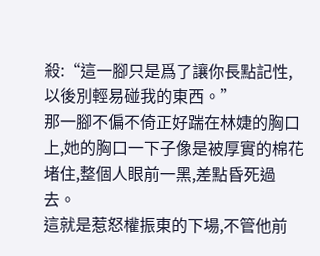殺:“這一腳只是爲了讓你長點記性,以後別輕易碰我的東西。”
那一腳不偏不倚正好踹在林婕的胸口上,她的胸口一下子像是被厚實的棉花堵住,整個人眼前一黑,差點昏死過去。
這就是惹怒權振東的下場,不管他前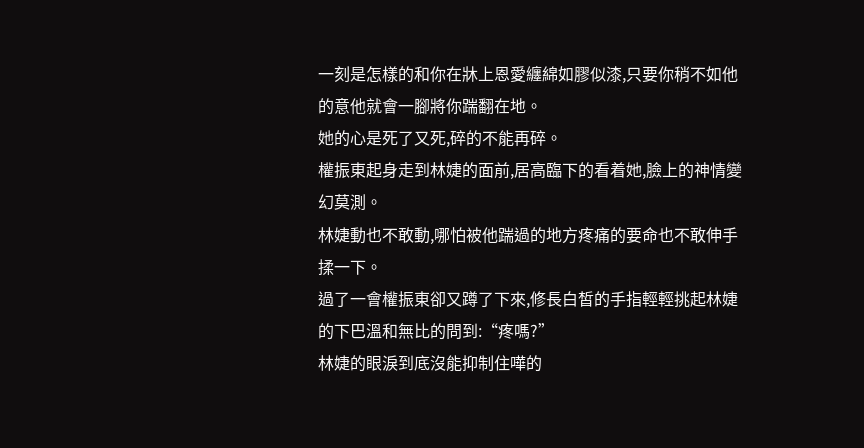一刻是怎樣的和你在牀上恩愛纏綿如膠似漆,只要你稍不如他的意他就會一腳將你踹翻在地。
她的心是死了又死,碎的不能再碎。
權振東起身走到林婕的面前,居高臨下的看着她,臉上的神情變幻莫測。
林婕動也不敢動,哪怕被他踹過的地方疼痛的要命也不敢伸手揉一下。
過了一會權振東卻又蹲了下來,修長白皙的手指輕輕挑起林婕的下巴溫和無比的問到:“疼嗎?”
林婕的眼淚到底沒能抑制住嘩的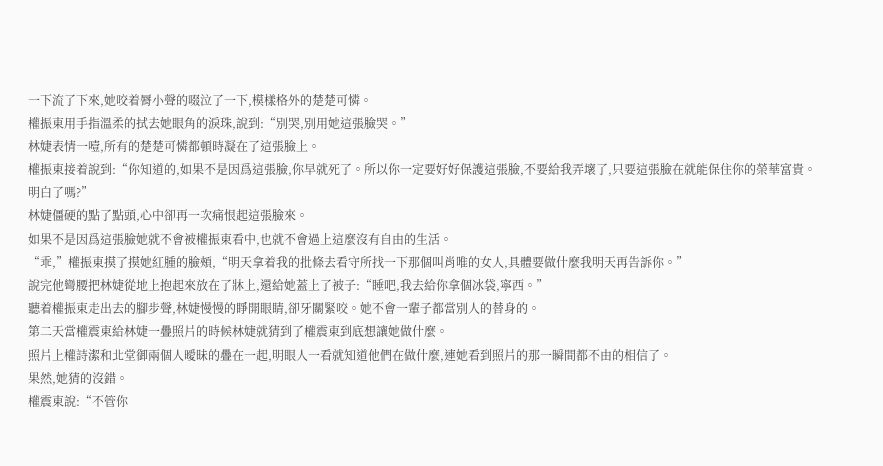一下流了下來,她咬着脣小聲的啜泣了一下,模樣格外的楚楚可憐。
權振東用手指溫柔的拭去她眼角的淚珠,說到:“別哭,別用她這張臉哭。”
林婕表情一噎,所有的楚楚可憐都頓時凝在了這張臉上。
權振東接着說到:“你知道的,如果不是因爲這張臉,你早就死了。所以你一定要好好保護這張臉,不要給我弄壞了,只要這張臉在就能保住你的榮華富貴。明白了嗎?”
林婕僵硬的點了點頭,心中卻再一次痛恨起這張臉來。
如果不是因爲這張臉她就不會被權振東看中,也就不會過上這麼沒有自由的生活。
“乖,”權振東摸了摸她紅腫的臉頰,“明天拿着我的批條去看守所找一下那個叫肖唯的女人,具體要做什麼我明天再告訴你。”
說完他彎腰把林婕從地上抱起來放在了牀上,還給她蓋上了被子:“睡吧,我去給你拿個冰袋,寧西。”
聽着權振東走出去的腳步聲,林婕慢慢的睜開眼睛,卻牙關緊咬。她不會一輩子都當別人的替身的。
第二天當權震東給林婕一疊照片的時候林婕就猜到了權震東到底想讓她做什麼。
照片上權詩潔和北堂御兩個人曖昧的疊在一起,明眼人一看就知道他們在做什麼,連她看到照片的那一瞬間都不由的相信了。
果然,她猜的沒錯。
權震東說:“不管你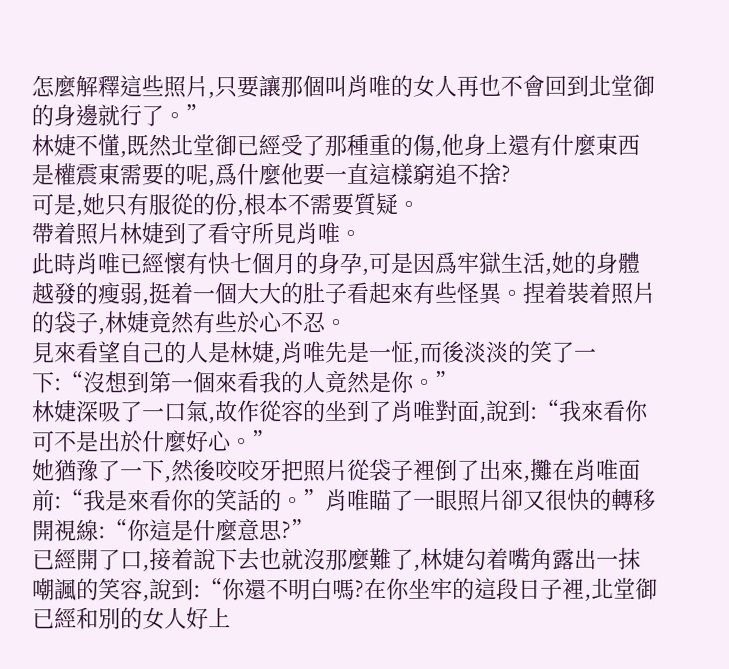怎麼解釋這些照片,只要讓那個叫肖唯的女人再也不會回到北堂御的身邊就行了。”
林婕不懂,既然北堂御已經受了那種重的傷,他身上還有什麼東西是權震東需要的呢,爲什麼他要一直這樣窮追不捨?
可是,她只有服從的份,根本不需要質疑。
帶着照片林婕到了看守所見肖唯。
此時肖唯已經懷有快七個月的身孕,可是因爲牢獄生活,她的身體越發的瘦弱,挺着一個大大的肚子看起來有些怪異。捏着裝着照片的袋子,林婕竟然有些於心不忍。
見來看望自己的人是林婕,肖唯先是一怔,而後淡淡的笑了一下:“沒想到第一個來看我的人竟然是你。”
林婕深吸了一口氣,故作從容的坐到了肖唯對面,說到:“我來看你可不是出於什麼好心。”
她猶豫了一下,然後咬咬牙把照片從袋子裡倒了出來,攤在肖唯面前:“我是來看你的笑話的。”肖唯瞄了一眼照片卻又很快的轉移開視線:“你這是什麼意思?”
已經開了口,接着說下去也就沒那麼難了,林婕勾着嘴角露出一抹嘲諷的笑容,說到:“你還不明白嗎?在你坐牢的這段日子裡,北堂御已經和別的女人好上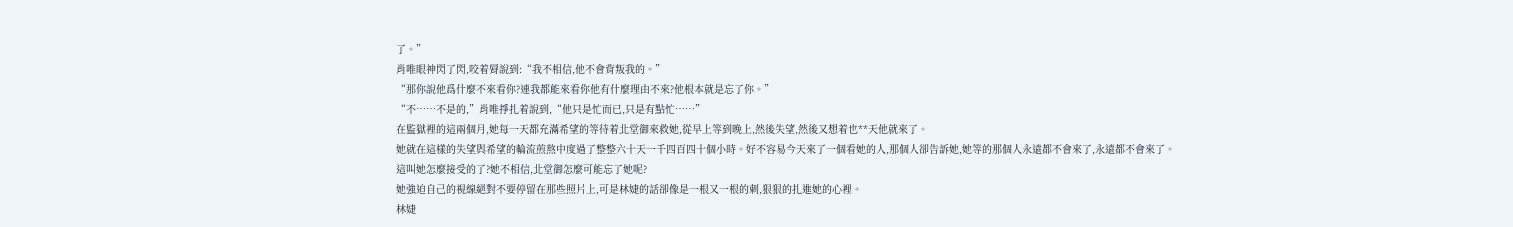了。”
肖唯眼神閃了閃,咬着脣說到:“我不相信,他不會背叛我的。”
“那你說他爲什麼不來看你?連我都能來看你他有什麼理由不來?他根本就是忘了你。”
“不……不是的,”肖唯掙扎着說到,“他只是忙而已,只是有點忙……”
在監獄裡的這兩個月,她每一天都充滿希望的等待着北堂御來救她,從早上等到晚上,然後失望,然後又想着也**天他就來了。
她就在這樣的失望與希望的輪流煎熬中度過了整整六十天一千四百四十個小時。好不容易今天來了一個看她的人,那個人卻告訴她,她等的那個人永遠都不會來了,永遠都不會來了。
這叫她怎麼接受的了?她不相信,北堂御怎麼可能忘了她呢?
她強迫自己的視線絕對不要停留在那些照片上,可是林婕的話卻像是一根又一根的刺,狠狠的扎進她的心裡。
林婕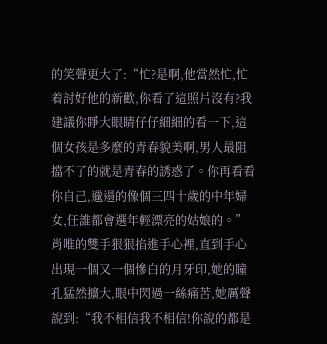的笑聲更大了:“忙?是啊,他當然忙,忙着討好他的新歡,你看了這照片沒有?我建議你睜大眼睛仔仔細細的看一下,這個女孩是多麼的青春貌美啊,男人最阻擋不了的就是青春的誘惑了。你再看看你自己,邋遢的像個三四十歲的中年婦女,任誰都會選年輕漂亮的姑娘的。”
肖唯的雙手狠狠掐進手心裡,直到手心出現一個又一個慘白的月牙印,她的瞳孔猛然擴大,眼中閃過一絲痛苦,她厲聲說到:“我不相信我不相信!你說的都是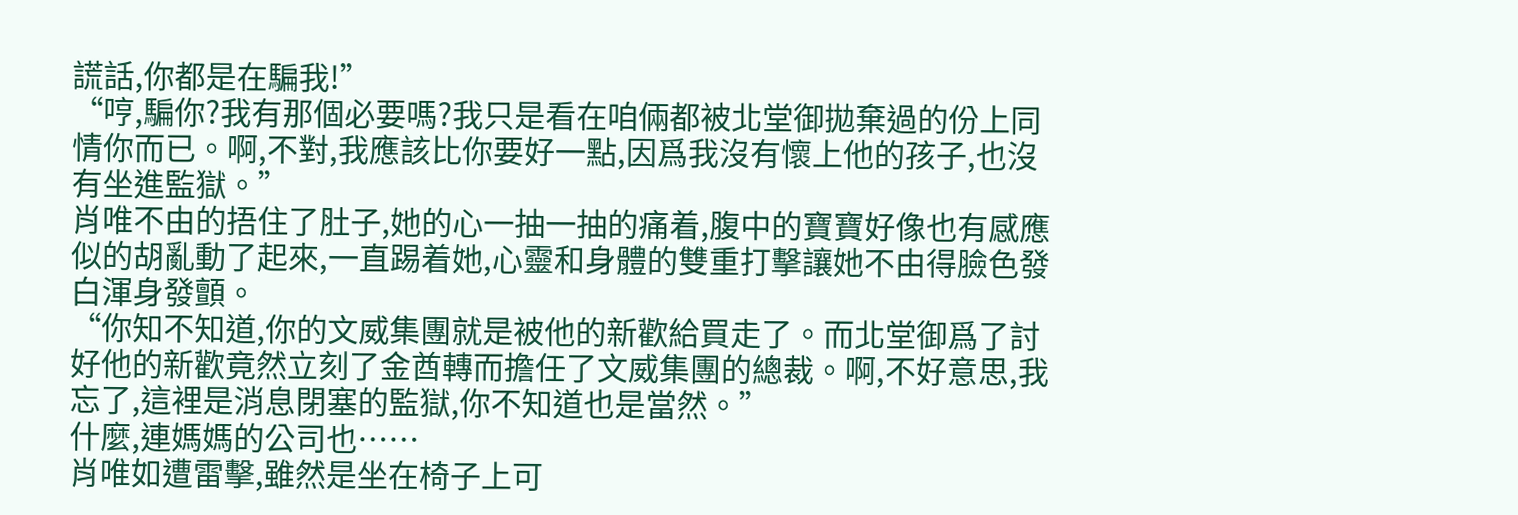謊話,你都是在騙我!”
“哼,騙你?我有那個必要嗎?我只是看在咱倆都被北堂御拋棄過的份上同情你而已。啊,不對,我應該比你要好一點,因爲我沒有懷上他的孩子,也沒有坐進監獄。”
肖唯不由的捂住了肚子,她的心一抽一抽的痛着,腹中的寶寶好像也有感應似的胡亂動了起來,一直踢着她,心靈和身體的雙重打擊讓她不由得臉色發白渾身發顫。
“你知不知道,你的文威集團就是被他的新歡給買走了。而北堂御爲了討好他的新歡竟然立刻了金酋轉而擔任了文威集團的總裁。啊,不好意思,我忘了,這裡是消息閉塞的監獄,你不知道也是當然。”
什麼,連媽媽的公司也……
肖唯如遭雷擊,雖然是坐在椅子上可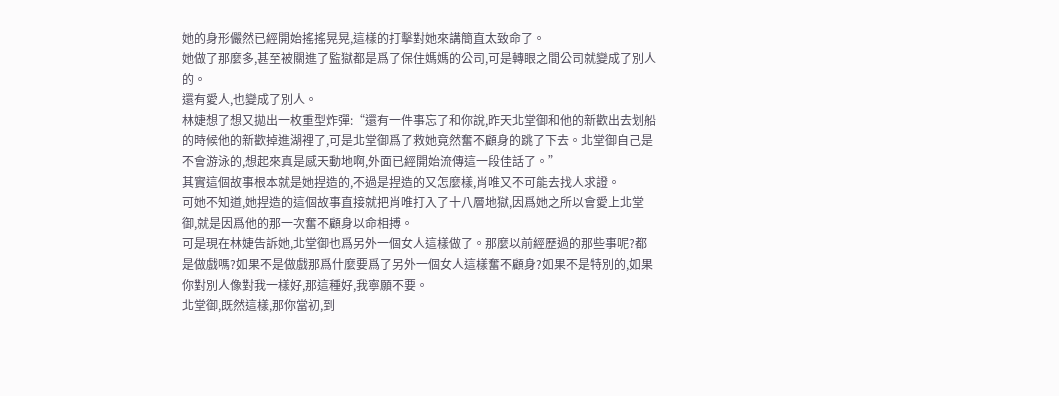她的身形儼然已經開始搖搖晃晃,這樣的打擊對她來講簡直太致命了。
她做了那麼多,甚至被關進了監獄都是爲了保住媽媽的公司,可是轉眼之間公司就變成了別人的。
還有愛人,也變成了別人。
林婕想了想又拋出一枚重型炸彈:“還有一件事忘了和你說,昨天北堂御和他的新歡出去划船的時候他的新歡掉進湖裡了,可是北堂御爲了救她竟然奮不顧身的跳了下去。北堂御自己是不會游泳的,想起來真是感天動地啊,外面已經開始流傳這一段佳話了。”
其實這個故事根本就是她捏造的,不過是捏造的又怎麼樣,肖唯又不可能去找人求證。
可她不知道,她捏造的這個故事直接就把肖唯打入了十八層地獄,因爲她之所以會愛上北堂御,就是因爲他的那一次奮不顧身以命相搏。
可是現在林婕告訴她,北堂御也爲另外一個女人這樣做了。那麼以前經歷過的那些事呢?都是做戲嗎?如果不是做戲那爲什麼要爲了另外一個女人這樣奮不顧身?如果不是特別的,如果你對別人像對我一樣好,那這種好,我寧願不要。
北堂御,既然這樣,那你當初,到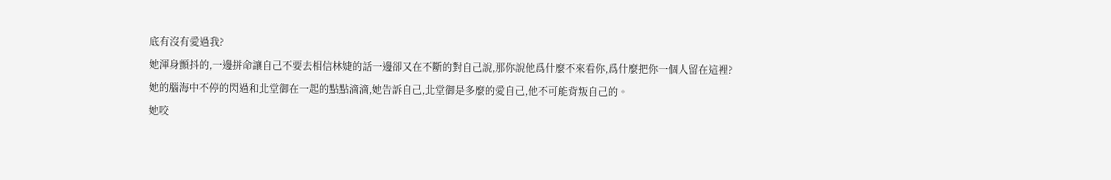底有沒有愛過我?
她渾身顫抖的,一邊拼命讓自己不要去相信林婕的話一邊卻又在不斷的對自己說,那你說他爲什麼不來看你,爲什麼把你一個人留在這裡?
她的腦海中不停的閃過和北堂御在一起的點點滴滴,她告訴自己,北堂御是多麼的愛自己,他不可能背叛自己的。
她咬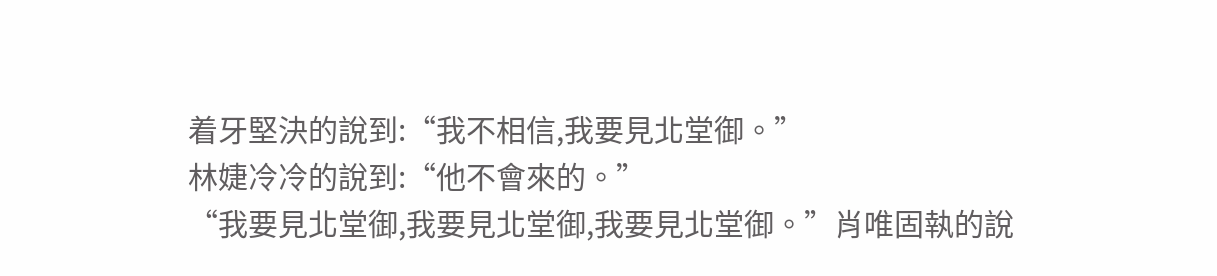着牙堅決的說到:“我不相信,我要見北堂御。”
林婕冷冷的說到:“他不會來的。”
“我要見北堂御,我要見北堂御,我要見北堂御。”肖唯固執的說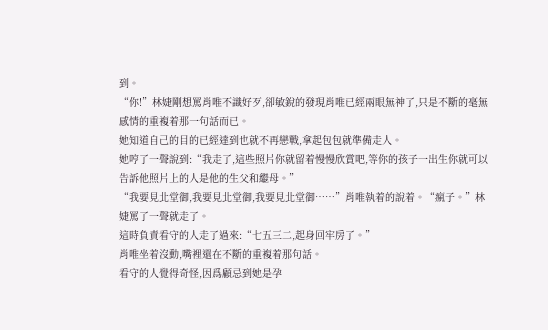到。
“你!”林婕剛想罵肖唯不識好歹,卻敏銳的發現肖唯已經兩眼無神了,只是不斷的毫無感情的重複着那一句話而已。
她知道自己的目的已經達到也就不再戀戰,拿起包包就準備走人。
她哼了一聲說到:“我走了,這些照片你就留着慢慢欣賞吧,等你的孩子一出生你就可以告訴他照片上的人是他的生父和繼母。”
“我要見北堂御,我要見北堂御,我要見北堂御……”肖唯執着的說着。“瘋子。”林婕罵了一聲就走了。
這時負責看守的人走了過來:“七五三二,起身回牢房了。”
肖唯坐着沒動,嘴裡還在不斷的重複着那句話。
看守的人覺得奇怪,因爲顧忌到她是孕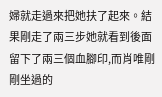婦就走過來把她扶了起來。結果剛走了兩三步她就看到後面留下了兩三個血腳印,而肖唯剛剛坐過的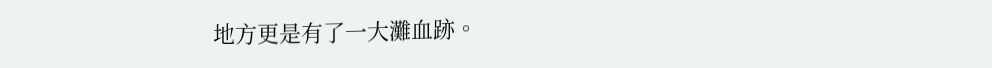地方更是有了一大灘血跡。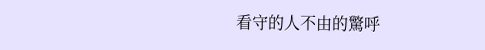看守的人不由的驚呼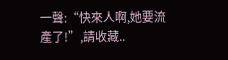一聲:“快來人啊,她要流產了!”,請收藏..